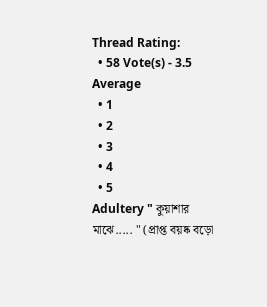Thread Rating:
  • 58 Vote(s) - 3.5 Average
  • 1
  • 2
  • 3
  • 4
  • 5
Adultery " কুয়াশার মাঝে..... " (প্রাপ্ত বয়ষ্ক বড়ো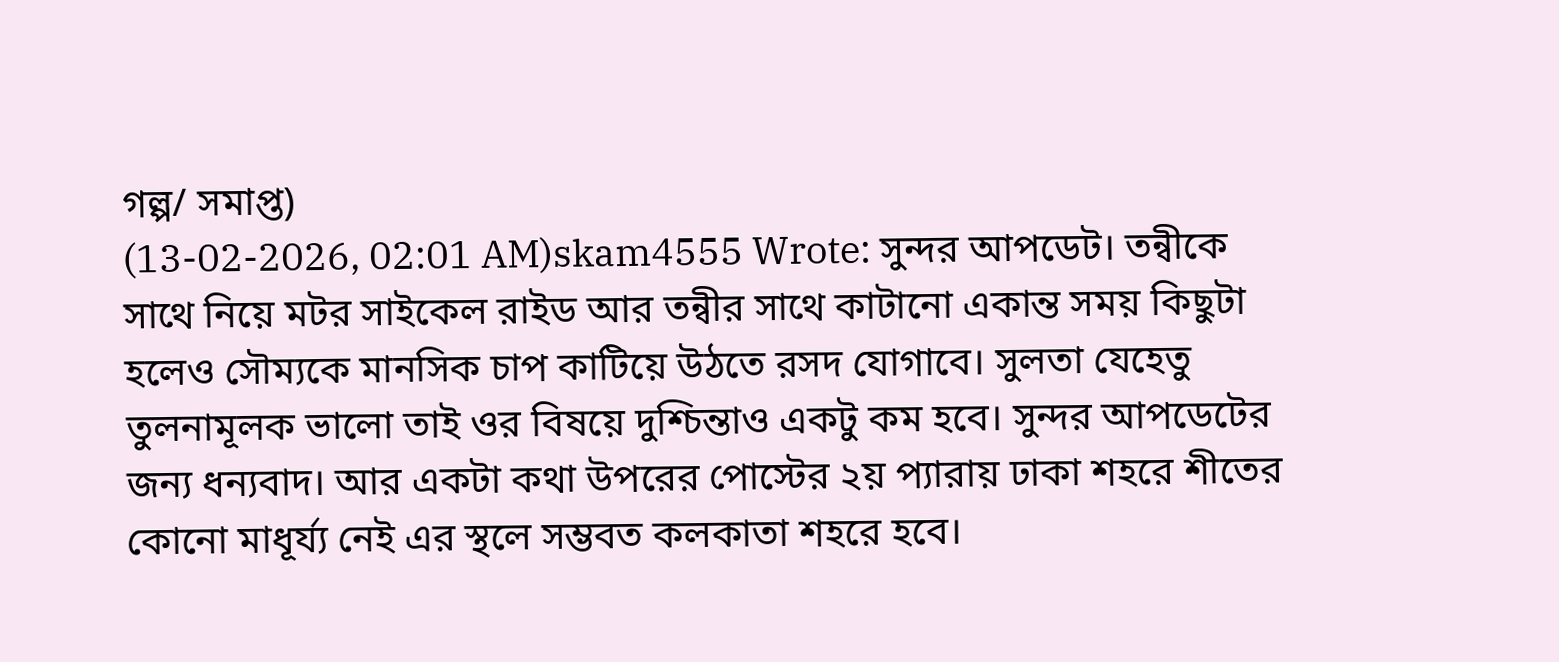গল্প/ সমাপ্ত)
(13-02-2026, 02:01 AM)skam4555 Wrote: সুন্দর আপডেট। তন্বীকে সাথে নিয়ে মটর সাইকেল রাইড আর তন্বীর সাথে কাটানো একান্ত সময় কিছুটা হলেও সৌম্যকে মানসিক চাপ কাটিয়ে উঠতে রসদ যোগাবে। সুলতা যেহেতু তুলনামূলক ভালো তাই ওর বিষয়ে দুশ্চিন্তাও একটু কম হবে। সুন্দর আপডেটের জন্য ধন্যবাদ। আর একটা কথা উপরের পোস্টের ২য় প্যারায় ঢাকা শহরে শীতের কোনো মাধূর্য্য নেই এর স্থলে সম্ভবত কলকাতা শহরে হবে।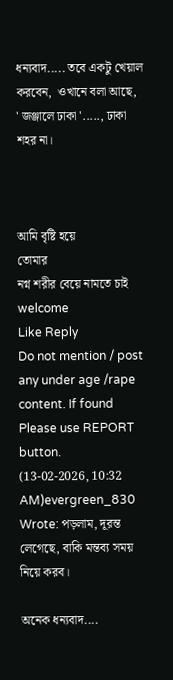ধন্যবাদ..... তবে একটু খেয়াল করবেন,  ওখানে বলা আছে,  ' জঞ্জালে ঢাকা '....., ঢাকা  শহর না।



আমি বৃষ্টি হয়ে
তোমার
নগ্ন শরীর বেয়ে নামতে চাই
welcome
Like Reply
Do not mention / post any under age /rape content. If found Please use REPORT button.
(13-02-2026, 10:32 AM)evergreen_830 Wrote: পড়লাম, দূরন্ত লেগেছে, বাকি মন্তব্য সময় নিয়ে করব।

অনেক ধন্যবাদ....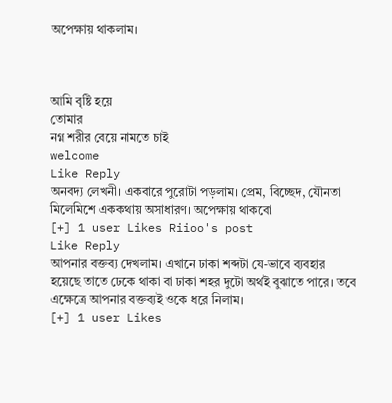অপেক্ষায় থাকলাম।



আমি বৃষ্টি হয়ে
তোমার
নগ্ন শরীর বেয়ে নামতে চাই
welcome
Like Reply
অনবদ্য লেখনী। একবারে পুরোটা পড়লাম। প্রেম, বিচ্ছেদ, যৌনতা মিলেমিশে এককথায় অসাধারণ। অপেক্ষায় থাকবো
[+] 1 user Likes Riioo's post
Like Reply
আপনার বক্তব্য দেখলাম। এখানে ঢাকা শব্দটা যে-ভাবে ব্যবহার হয়েছে তাতে ঢেকে থাকা বা ঢাকা শহর দুটো অর্থই বুঝাতে পারে। তবে এক্ষেত্রে আপনার বক্তব্যই ওকে ধরে নিলাম।
[+] 1 user Likes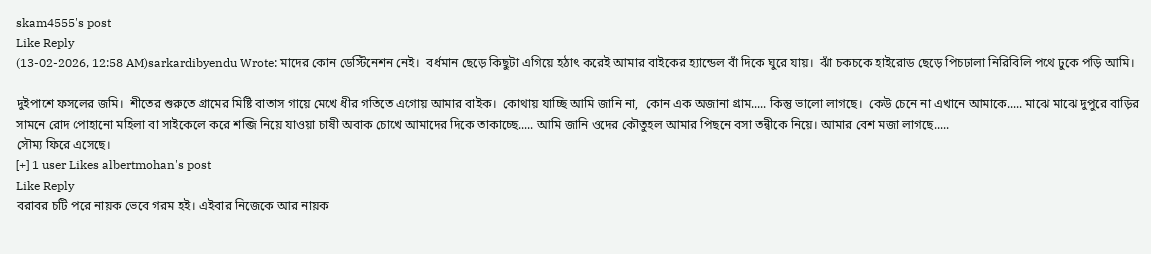skam4555's post
Like Reply
(13-02-2026, 12:58 AM)sarkardibyendu Wrote: মাদের কোন ডেস্টিনেশন নেই।  বর্ধমান ছেড়ে কিছুটা এগিয়ে হঠাৎ করেই আমার বাইকের হ্যান্ডেল বাঁ দিকে ঘুরে যায়।  ঝাঁ চকচকে হাইরোড ছেড়ে পিচঢালা নিরিবিলি পথে ঢুকে পড়ি আমি।

দুইপাশে ফসলের জমি।  শীতের শুরুতে গ্রামের মিষ্টি বাতাস গায়ে মেখে ধীর গতিতে এগোয় আমার বাইক।  কোথায় যাচ্ছি আমি জানি না,  কোন এক অজানা গ্রাম..... কিন্তু ভালো লাগছে।  কেউ চেনে না এখানে আমাকে..... মাঝে মাঝে দুপুরে বাড়ির সামনে রোদ পোহানো মহিলা বা সাইকেলে করে শব্জি নিয়ে যাওয়া চাষী অবাক চোখে আমাদের দিকে তাকাচ্ছে..... আমি জানি ওদের কৌতুহল আমার পিছনে বসা তন্বীকে নিয়ে। আমার বেশ মজা লাগছে.....
সৌম্য ফিরে এসেছে।
[+] 1 user Likes albertmohan's post
Like Reply
বরাবর চটি পরে নায়ক ভেবে গরম হই। এইবার নিজেকে আর নায়ক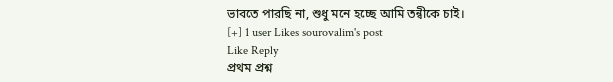ভাবতে পারছি না, শুধু মনে হচ্ছে আমি তন্বীকে চাই।
[+] 1 user Likes sourovalim's post
Like Reply
প্রথম প্রশ্ন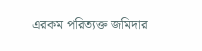এরকম পরিত্যক্ত জমিদার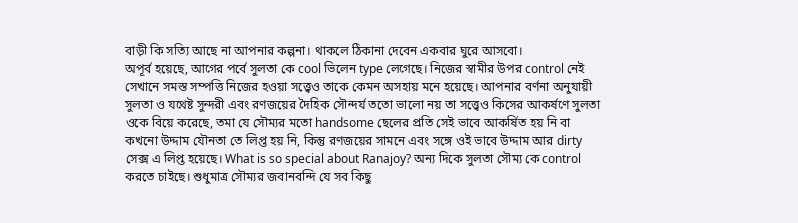বাড়ী কি সত্যি আছে না আপনার কল্পনা। থাকলে ঠিকানা দেবেন একবার ঘুরে আসবো।
অপূর্ব হয়েছে, আগের পর্বে সুলতা কে cool ভিলেন type লেগেছে। নিজের স্বামীর উপর control নেই সেখানে সমস্ত সম্পত্তি নিজের হওয়া সত্ত্বেও তাকে কেমন অসহায় মনে হয়েছে। আপনার বর্ণনা অনুযায়ী সুলতা ও যথেষ্ট সুন্দরী এবং রণজয়ের দৈহিক সৌন্দর্য ততো ভালো নয় তা সত্ত্বেও কিসের আকর্ষণে সুলতা ওকে বিয়ে করেছে, তমা যে সৌম্যর মতো handsome ছেলের প্রতি সেই ভাবে আকর্ষিত হয় নি বা কখনো উদ্দাম যৌনতা তে লিপ্ত হয় নি, কিন্তু রণজয়ের সামনে এবং সঙ্গে ওই ভাবে উদ্দাম আর dirty সেক্স এ লিপ্ত হয়েছে। What is so special about Ranajoy? অন্য দিকে সুলতা সৌম্য কে control করতে চাইছে। শুধুমাত্র সৌম্যর জবানবন্দি যে সব কিছু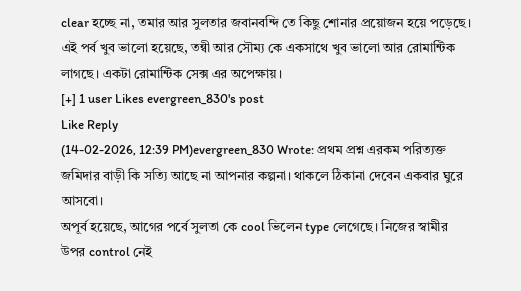clear হচ্ছে না, তমার আর সুলতার জবানবন্দি তে কিছু শোনার প্রয়োজন হয়ে পড়েছে। এই পর্ব খুব ভালো হয়েছে, তন্বী আর সৌম্য কে একসাথে খুব ভালো আর রোমান্টিক লাগছে। একটা রোমান্টিক সেক্স এর অপেক্ষায়।
[+] 1 user Likes evergreen_830's post
Like Reply
(14-02-2026, 12:39 PM)evergreen_830 Wrote: প্রথম প্রশ্ন এরকম পরিত্যক্ত জমিদার বাড়ী কি সত্যি আছে না আপনার কল্পনা। থাকলে ঠিকানা দেবেন একবার ঘুরে আসবো।
অপূর্ব হয়েছে, আগের পর্বে সুলতা কে cool ভিলেন type লেগেছে। নিজের স্বামীর উপর control নেই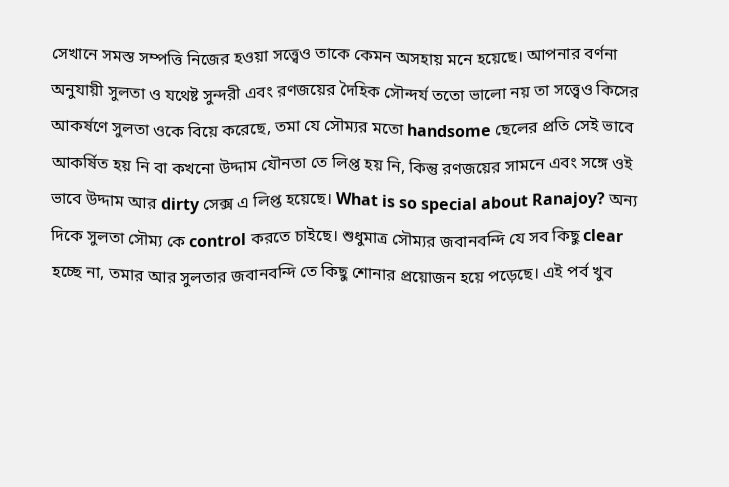সেখানে সমস্ত সম্পত্তি নিজের হওয়া সত্ত্বেও তাকে কেমন অসহায় মনে হয়েছে। আপনার বর্ণনা অনুযায়ী সুলতা ও যথেষ্ট সুন্দরী এবং রণজয়ের দৈহিক সৌন্দর্য ততো ভালো নয় তা সত্ত্বেও কিসের আকর্ষণে সুলতা ওকে বিয়ে করেছে, তমা যে সৌম্যর মতো handsome ছেলের প্রতি সেই ভাবে আকর্ষিত হয় নি বা কখনো উদ্দাম যৌনতা তে লিপ্ত হয় নি, কিন্তু রণজয়ের সামনে এবং সঙ্গে ওই ভাবে উদ্দাম আর dirty সেক্স এ লিপ্ত হয়েছে। What is so special about Ranajoy? অন্য দিকে সুলতা সৌম্য কে control করতে চাইছে। শুধুমাত্র সৌম্যর জবানবন্দি যে সব কিছু clear হচ্ছে না, তমার আর সুলতার জবানবন্দি তে কিছু শোনার প্রয়োজন হয়ে পড়েছে। এই পর্ব খুব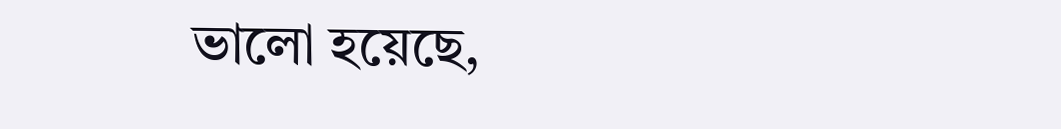ভালো হয়েছে,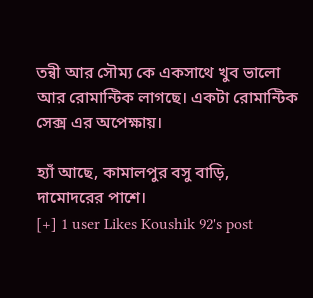তন্বী আর সৌম্য কে একসাথে খুব ভালো আর রোমান্টিক লাগছে। একটা রোমান্টিক সেক্স এর অপেক্ষায়।

হ্যাঁ আছে, কামালপুর বসু বাড়ি, দামোদরের পাশে।
[+] 1 user Likes Koushik 92's post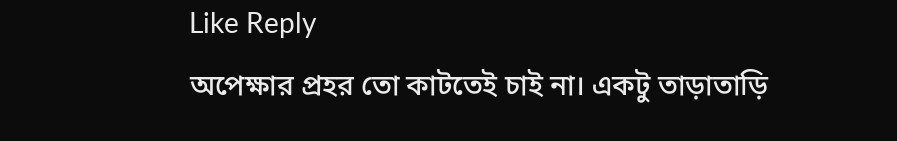Like Reply
অপেক্ষার প্রহর তো কাটতেই চাই না। একটু তাড়াতাড়ি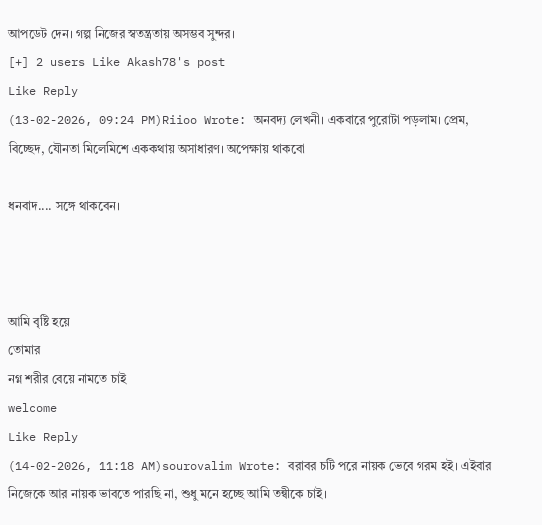আপডেট দেন। গল্প নিজের স্বতন্ত্রতায় অসম্ভব সুন্দর।
[+] 2 users Like Akash78's post
Like Reply
(13-02-2026, 09:24 PM)Riioo Wrote: অনবদ্য লেখনী। একবারে পুরোটা পড়লাম। প্রেম, বিচ্ছেদ, যৌনতা মিলেমিশে এককথায় অসাধারণ। অপেক্ষায় থাকবো

ধনবাদ.... সঙ্গে থাকবেন।



আমি বৃষ্টি হয়ে
তোমার
নগ্ন শরীর বেয়ে নামতে চাই
welcome
Like Reply
(14-02-2026, 11:18 AM)sourovalim Wrote: বরাবর চটি পরে নায়ক ভেবে গরম হই। এইবার নিজেকে আর নায়ক ভাবতে পারছি না, শুধু মনে হচ্ছে আমি তন্বীকে চাই।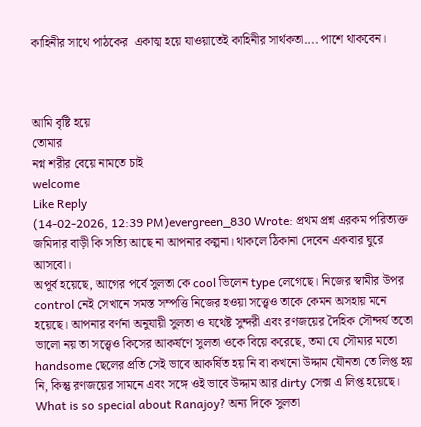কাহিনীর সাথে পাঠকের  একাত্ম হয়ে যাওয়াতেই কাহিনীর সার্থকতা.... পাশে থাকবেন।



আমি বৃষ্টি হয়ে
তোমার
নগ্ন শরীর বেয়ে নামতে চাই
welcome
Like Reply
(14-02-2026, 12:39 PM)evergreen_830 Wrote: প্রথম প্রশ্ন এরকম পরিত্যক্ত জমিদার বাড়ী কি সত্যি আছে না আপনার কল্পনা। থাকলে ঠিকানা দেবেন একবার ঘুরে আসবো।
অপূর্ব হয়েছে, আগের পর্বে সুলতা কে cool ভিলেন type লেগেছে। নিজের স্বামীর উপর control নেই সেখানে সমস্ত সম্পত্তি নিজের হওয়া সত্ত্বেও তাকে কেমন অসহায় মনে হয়েছে। আপনার বর্ণনা অনুযায়ী সুলতা ও যথেষ্ট সুন্দরী এবং রণজয়ের দৈহিক সৌন্দর্য ততো ভালো নয় তা সত্ত্বেও কিসের আকর্ষণে সুলতা ওকে বিয়ে করেছে, তমা যে সৌম্যর মতো handsome ছেলের প্রতি সেই ভাবে আকর্ষিত হয় নি বা কখনো উদ্দাম যৌনতা তে লিপ্ত হয় নি, কিন্তু রণজয়ের সামনে এবং সঙ্গে ওই ভাবে উদ্দাম আর dirty সেক্স এ লিপ্ত হয়েছে। What is so special about Ranajoy? অন্য দিকে সুলতা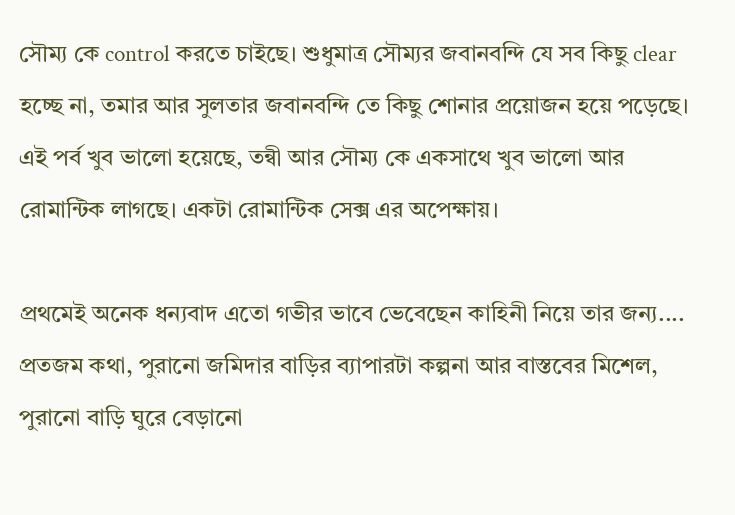সৌম্য কে control করতে চাইছে। শুধুমাত্র সৌম্যর জবানবন্দি যে সব কিছু clear হচ্ছে না, তমার আর সুলতার জবানবন্দি তে কিছু শোনার প্রয়োজন হয়ে পড়েছে। এই পর্ব খুব ভালো হয়েছে, তন্বী আর সৌম্য কে একসাথে খুব ভালো আর রোমান্টিক লাগছে। একটা রোমান্টিক সেক্স এর অপেক্ষায়।

প্রথমেই অনেক ধন্যবাদ এতো গভীর ভাবে ভেবেছেন কাহিনী নিয়ে তার জন্য.... প্রতজম কথা, পুরানো জমিদার বাড়ির ব্যাপারটা কল্পনা আর বাস্তবের মিশেল,  পুরানো বাড়ি ঘুরে বেড়ানো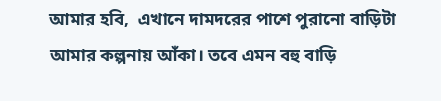আমার হবি,  এখানে দামদরের পাশে পুরানো বাড়িটা আমার কল্পনায় আঁকা। তবে এমন বহু বাড়ি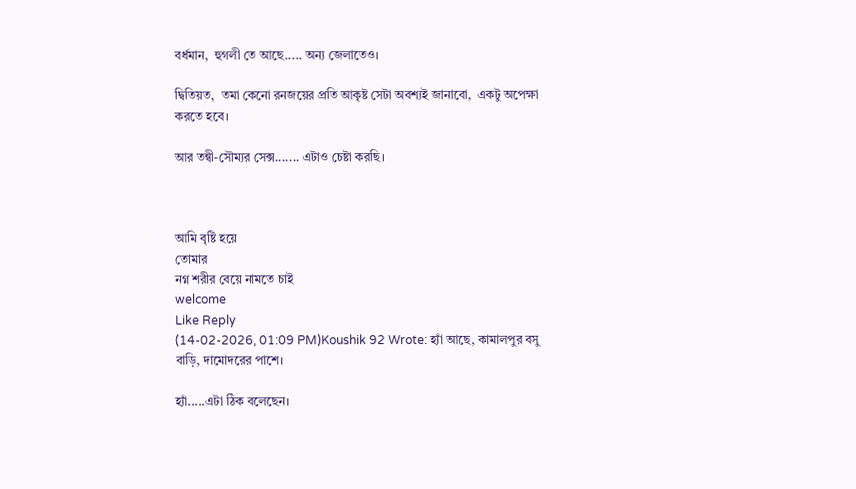বর্ধমান,  হুগলী তে আছে..... অন্য জেলাতেও।

দ্বিতিয়ত,  তমা কেনো রনজয়ের প্রতি আকৃষ্ট সেটা অবশ্যই জানাবো,  একটু অপেক্ষা করতে হবে।

আর তন্বী-সৌম্যর সেক্স....... এটাও চেষ্টা করছি।



আমি বৃষ্টি হয়ে
তোমার
নগ্ন শরীর বেয়ে নামতে চাই
welcome
Like Reply
(14-02-2026, 01:09 PM)Koushik 92 Wrote: হ্যাঁ আছে, কামালপুর বসু বাড়ি, দামোদরের পাশে।

হ্যাঁ.....এটা ঠিক বলেছেন।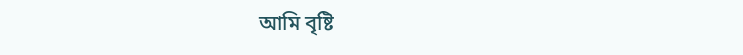আমি বৃষ্টি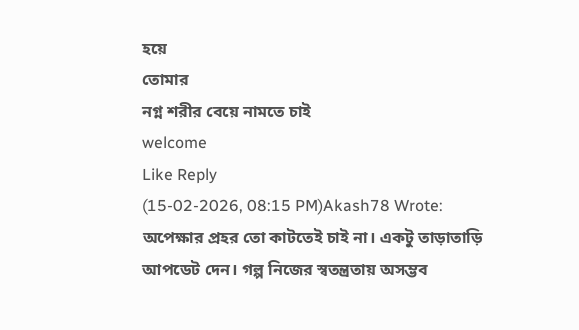হয়ে
তোমার
নগ্ন শরীর বেয়ে নামতে চাই
welcome
Like Reply
(15-02-2026, 08:15 PM)Akash78 Wrote: অপেক্ষার প্রহর তো কাটতেই চাই না। একটু তাড়াতাড়ি আপডেট দেন। গল্প নিজের স্বতন্ত্রতায় অসম্ভব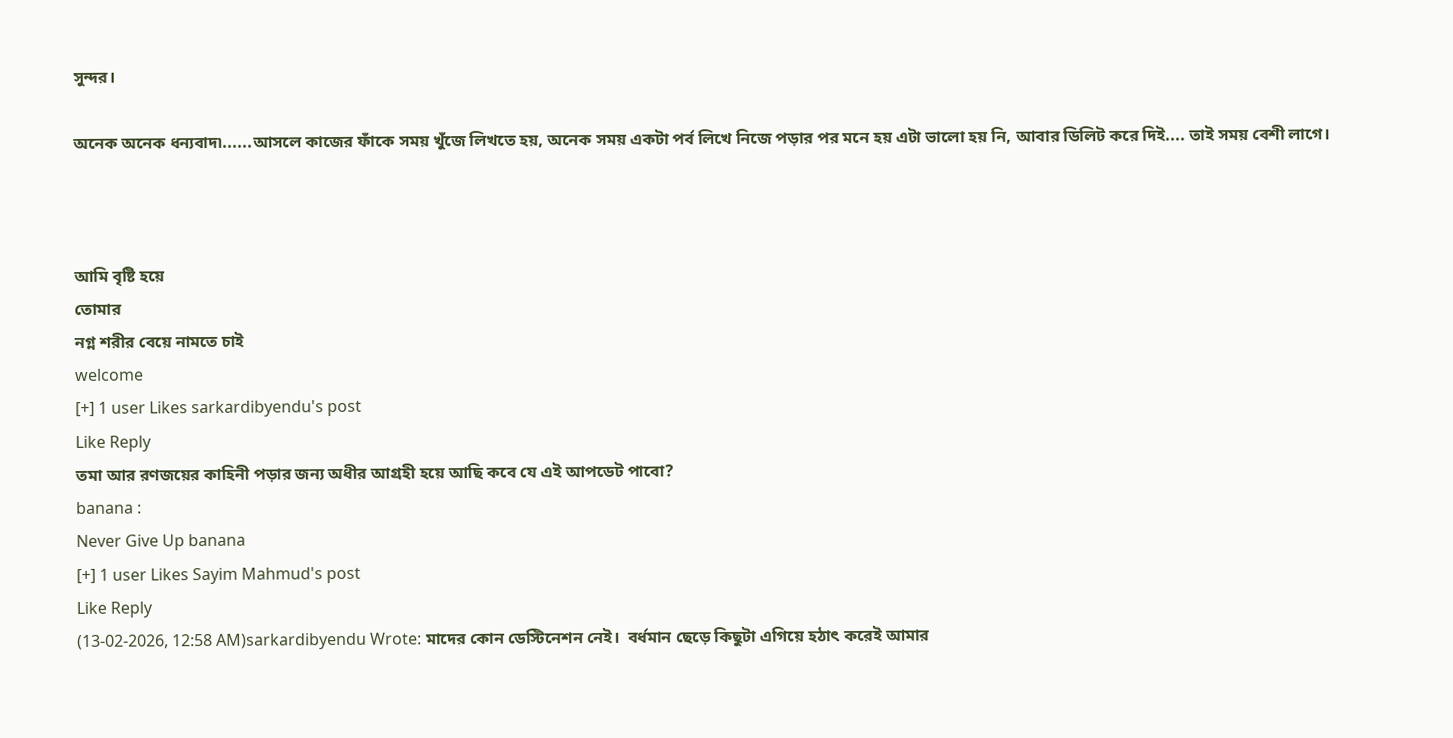সুন্দর।

অনেক অনেক ধন্যবাদ৷......আসলে কাজের ফাঁকে সময় খুঁজে লিখতে হয়, অনেক সময় একটা পর্ব লিখে নিজে পড়ার পর মনে হয় এটা ভালো হয় নি, আবার ডিলিট করে দিই.... তাই সময় বেশী লাগে।



আমি বৃষ্টি হয়ে
তোমার
নগ্ন শরীর বেয়ে নামতে চাই
welcome
[+] 1 user Likes sarkardibyendu's post
Like Reply
তমা আর রণজয়ের কাহিনী পড়ার জন্য অধীর আগ্রহী হয়ে আছি কবে যে এই আপডেট পাবো?
banana :
Never Give Up banana
[+] 1 user Likes Sayim Mahmud's post
Like Reply
(13-02-2026, 12:58 AM)sarkardibyendu Wrote: মাদের কোন ডেস্টিনেশন নেই।  বর্ধমান ছেড়ে কিছুটা এগিয়ে হঠাৎ করেই আমার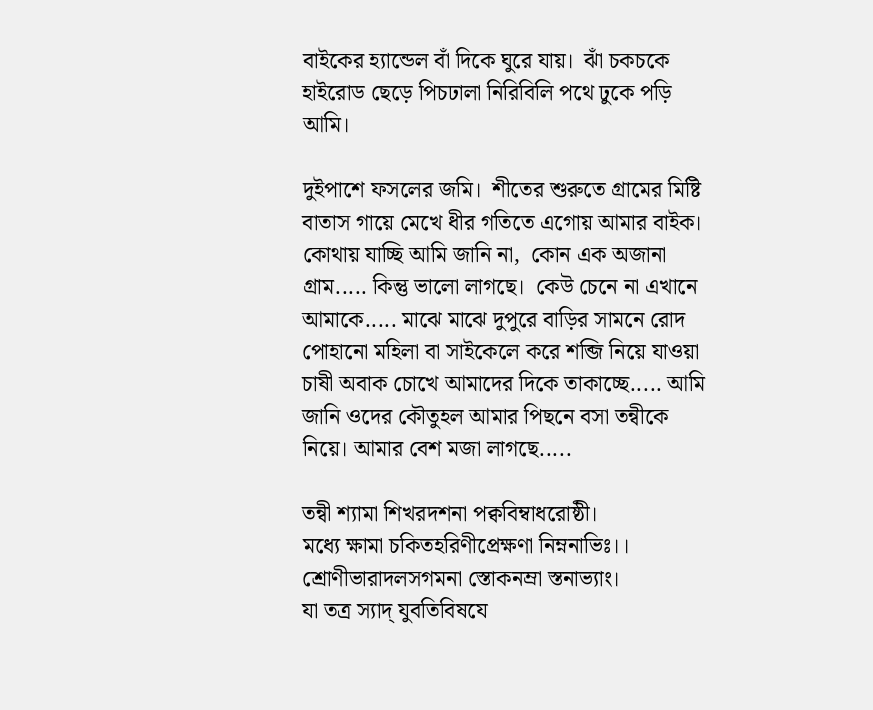বাইকের হ্যান্ডেল বাঁ দিকে ঘুরে যায়।  ঝাঁ চকচকে হাইরোড ছেড়ে পিচঢালা নিরিবিলি পথে ঢুকে পড়ি আমি।

দুইপাশে ফসলের জমি।  শীতের শুরুতে গ্রামের মিষ্টি বাতাস গায়ে মেখে ধীর গতিতে এগোয় আমার বাইক।  কোথায় যাচ্ছি আমি জানি না,  কোন এক অজানা গ্রাম..... কিন্তু ভালো লাগছে।  কেউ চেনে না এখানে আমাকে..... মাঝে মাঝে দুপুরে বাড়ির সামনে রোদ পোহানো মহিলা বা সাইকেলে করে শব্জি নিয়ে যাওয়া চাষী অবাক চোখে আমাদের দিকে তাকাচ্ছে..... আমি জানি ওদের কৌতুহল আমার পিছনে বসা তন্বীকে নিয়ে। আমার বেশ মজা লাগছে.....

তন্বী শ্যামা শিখরদশনা পক্ববিম্বাধরোষ্ঠী।
মধ্যে ক্ষামা চকিতহরিণীপ্রেক্ষণা নিম্ননাভিঃ।।
শ্রোণীভারাদলসগমনা স্তোকনম্রা স্তনাভ্যাং।
যা তত্র স্যাদ্ যুবতিবিষযে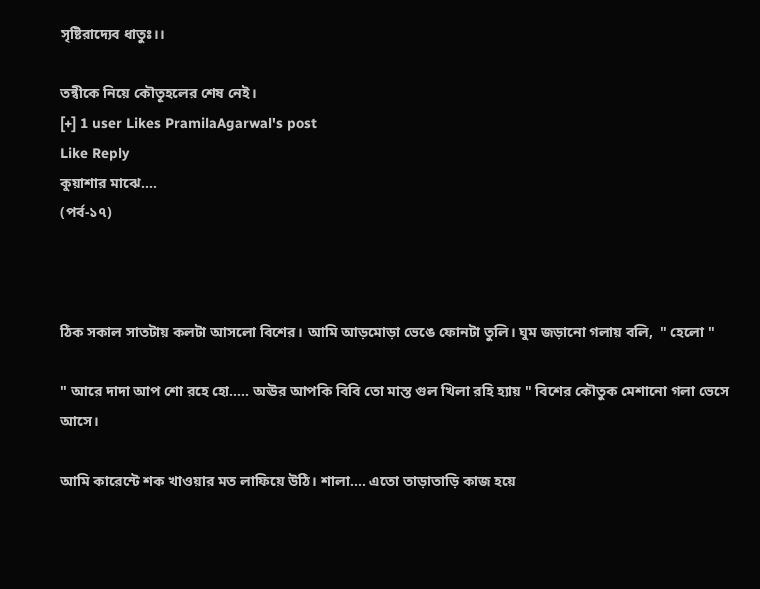সৃষ্টিরাদ্যেব ধাতুঃ।।

তন্বীকে নিয়ে কৌতূহলের শেষ নেই।
[+] 1 user Likes PramilaAgarwal's post
Like Reply
কুয়াশার মাঝে....
(পর্ব-১৭)



ঠিক সকাল সাতটায় কলটা আসলো বিশের। আমি আড়মোড়া ভেঙে ফোনটা তুলি। ঘুম জড়ানো গলায় বলি,  " হেলো "

" আরে দাদা আপ শো রহে হো..... অঊর আপকি বিবি তো মাস্ত গুল খিলা রহি হ্যায় " বিশের কৌতুক মেশানো গলা ভেসে আসে।

আমি কারেন্টে শক খাওয়ার মত লাফিয়ে উঠি। শালা.... এতো তাড়াতাড়ি কাজ হয়ে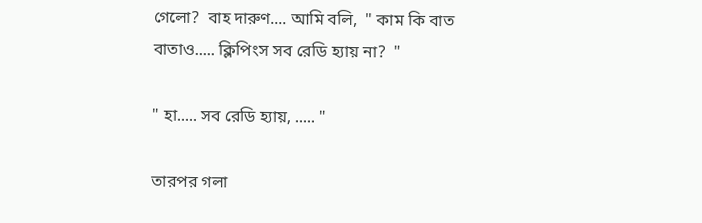গেলো?  বাহ দারুণ.... আমি বলি,  " কাম কি বাত বাতাও..... ক্লিপিংস সব রেডি হ্যায় না?  "

" হা..... সব রেডি হ্যায়, ..... "

তারপর গলা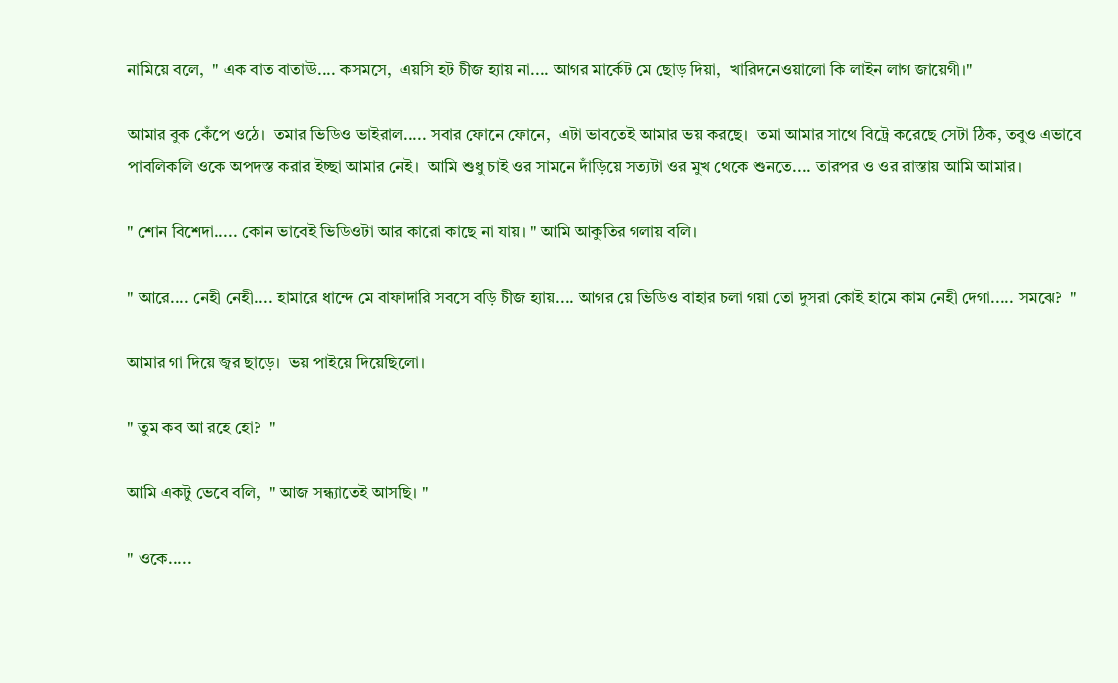নামিয়ে বলে,  " এক বাত বাতাঊ.... কসমসে,  এয়সি হট চীজ হ্যায় না.... আগর মার্কেট মে ছোড় দিয়া,  খারিদনেওয়ালো কি লাইন লাগ জায়েগী।"

আমার বুক কেঁপে ওঠে।  তমার ভিডিও ভাইরাল..... সবার ফোনে ফোনে,  এটা ভাবতেই আমার ভয় করছে।  তমা আমার সাথে বিট্রে করেছে সেটা ঠিক, তবুও এভাবে পাবলিকলি ওকে অপদস্ত করার ইচ্ছা আমার নেই।  আমি শুধু চাই ওর সামনে দাঁড়িয়ে সত্যটা ওর মুখ থেকে শুনতে.... তারপর ও ওর রাস্তায় আমি আমার।

" শোন বিশেদা..... কোন ভাবেই ভিডিওটা আর কারো কাছে না যায়। " আমি আকুতির গলায় বলি।

" আরে.... নেহী নেহী.... হামারে ধান্দে মে বাফাদারি সবসে বড়ি চীজ হ্যায়.... আগর য়ে ভিডিও বাহার চলা গয়া তো দুসরা কোই হামে কাম নেহী দেগা..... সমঝে?  "

আমার গা দিয়ে জ্বর ছাড়ে।  ভয় পাইয়ে দিয়েছিলো।

" তুম কব আ রহে হো?  "

আমি একটু ভেবে বলি,  " আজ সন্ধ্যাতেই আসছি। "

" ওকে.....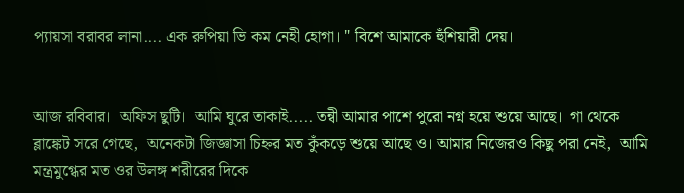প্যায়সা বরাবর লানা.... এক রুপিয়া ভি কম নেহী হোগা। " বিশে আমাকে হুঁশিয়ারী দেয়।


আজ রবিবার।  অফিস ছুটি।  আমি ঘুরে তাকাই..... তন্বী আমার পাশে পুরো নগ্ন হয়ে শুয়ে আছে।  গা থেকে ব্লাঙ্কেট সরে গেছে,  অনেকটা জিজ্ঞাসা চিহ্নর মত কুঁকড়ে শুয়ে আছে ও। আমার নিজেরও কিছু পরা নেই,  আমি মন্ত্রমুগ্ধের মত ওর উলঙ্গ শরীরের দিকে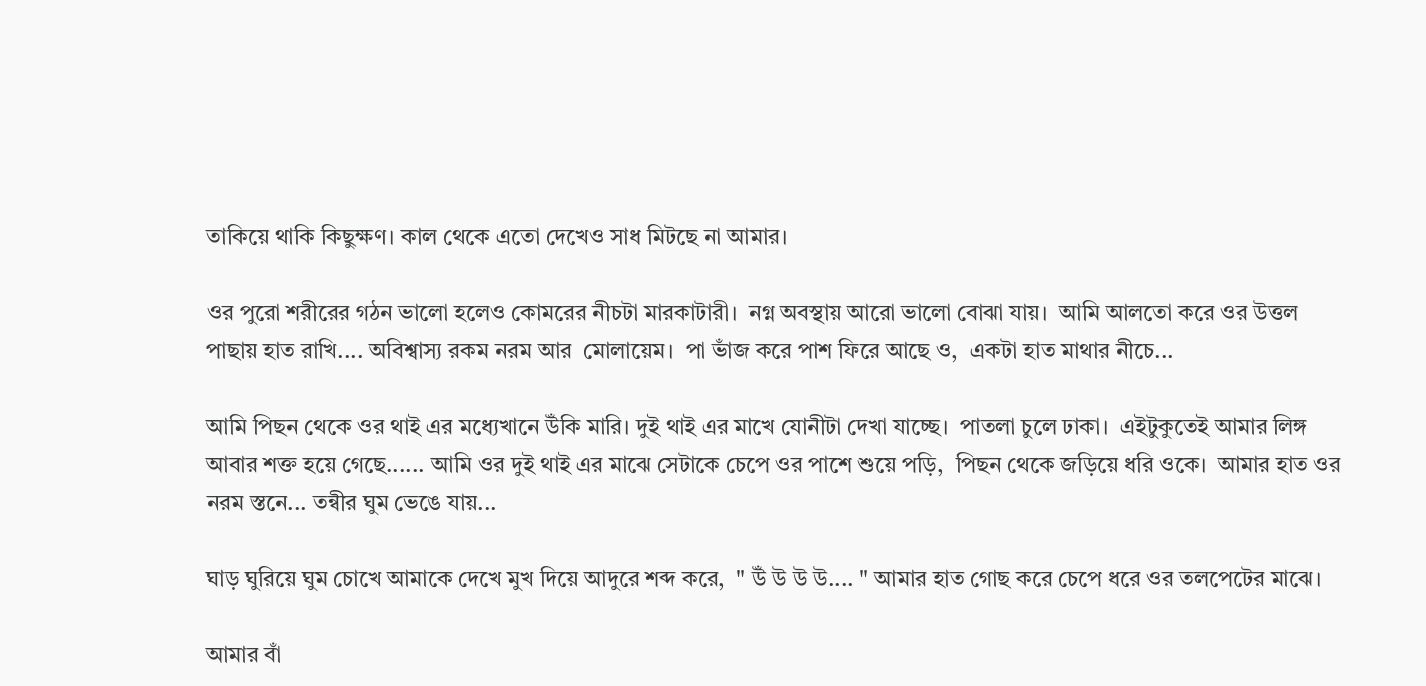তাকিয়ে থাকি কিছুক্ষণ। কাল থেকে এতো দেখেও সাধ মিটছে না আমার।

ওর পুরো শরীরের গঠন ভালো হলেও কোমরের নীচটা মারকাটারী।  নগ্ন অবস্থায় আরো ভালো বোঝা যায়।  আমি আলতো করে ওর উত্তল পাছায় হাত রাখি.... অবিশ্বাস্য রকম নরম আর  মোলায়েম।  পা ভাঁজ করে পাশ ফিরে আছে ও,  একটা হাত মাথার নীচে...

আমি পিছন থেকে ওর থাই এর মধ্যেখানে উঁকি মারি। দুই থাই এর মাখে যোনীটা দেখা যাচ্ছে।  পাতলা চুলে ঢাকা।  এইটুকুতেই আমার লিঙ্গ আবার শক্ত হয়ে গেছে...... আমি ওর দুই থাই এর মাঝে সেটাকে চেপে ওর পাশে শুয়ে পড়ি,  পিছন থেকে জড়িয়ে ধরি ওকে।  আমার হাত ওর নরম স্তনে... তন্বীর ঘুম ভেঙে যায়...

ঘাড় ঘুরিয়ে ঘুম চোখে আমাকে দেখে মুখ দিয়ে আদুরে শব্দ করে,  " উঁ উ উ উ.... " আমার হাত গোছ করে চেপে ধরে ওর তলপেটের মাঝে।

আমার বাঁ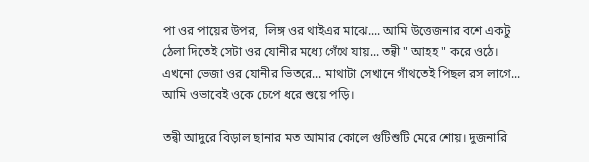পা ওর পায়ের উপর,  লিঙ্গ ওর থাইএর মাঝে.... আমি উত্তেজনার বশে একটু ঠেলা দিতেই সেটা ওর যোনীর মধ্যে গেঁথে যায়... তন্বী " আহহ " করে ওঠে। এখনো ভেজা ওর যোনীর ভিতরে... মাথাটা সেখানে গাঁথতেই পিছল রস লাগে... আমি ওভাবেই ওকে চেপে ধরে শুয়ে পড়ি।

তন্বী আদুরে বিড়াল ছানার মত আমার কোলে গুটিশুটি মেরে শোয়। দুজনারি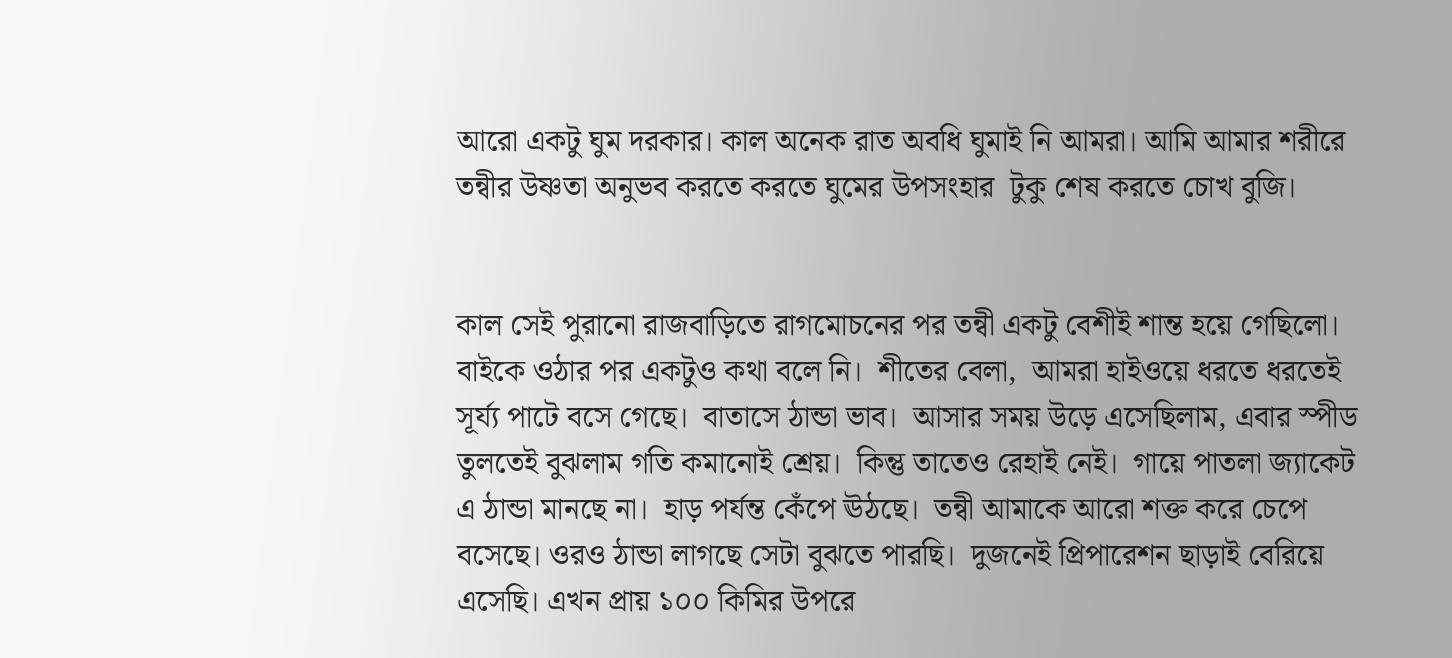আরো একটু ঘুম দরকার। কাল অনেক রাত অবধি ঘুমাই নি আমরা। আমি আমার শরীরে তন্বীর উষ্ণতা অনুভব করতে করতে ঘুমের উপসংহার  টুকু শেষ করতে চোখ বুজি।


কাল সেই পুরানো রাজবাড়িতে রাগমোচনের পর তন্বী একটু বেশীই শান্ত হয়ে গেছিলো।  বাইকে ওঠার পর একটুও কথা বলে নি।  শীতের বেলা,  আমরা হাইওয়ে ধরতে ধরতেই সূর্য্য পাটে বসে গেছে।  বাতাসে ঠান্ডা ভাব।  আসার সময় উড়ে এসেছিলাম, এবার স্পীড তুলতেই বুঝলাম গতি কমানোই শ্রেয়।  কিন্তু তাতেও রেহাই নেই।  গায়ে পাতলা জ্যাকেট এ ঠান্ডা মানছে না।  হাড় পর্যন্ত কেঁপে ঊঠছে।  তন্বী আমাকে আরো শক্ত করে চেপে বসেছে। ওরও ঠান্ডা লাগছে সেটা বুঝতে পারছি।  দুজনেই প্রিপারেশন ছাড়াই বেরিয়ে এসেছি। এখন প্রায় ১০০ কিমির উপরে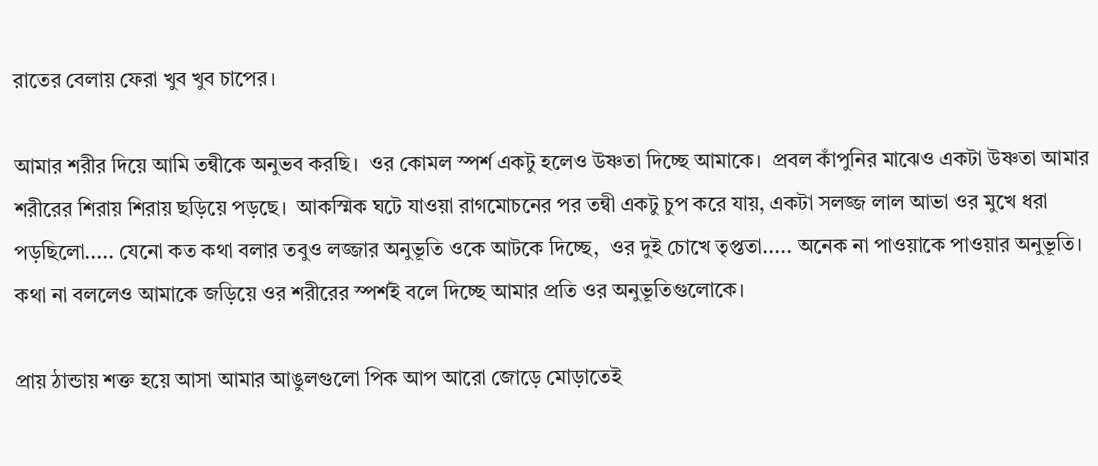রাতের বেলায় ফেরা খুব খুব চাপের।

আমার শরীর দিয়ে আমি তন্বীকে অনুভব করছি।  ওর কোমল স্পর্শ একটু হলেও উষ্ণতা দিচ্ছে আমাকে।  প্রবল কাঁপুনির মাঝেও একটা উষ্ণতা আমার শরীরের শিরায় শিরায় ছড়িয়ে পড়ছে।  আকস্মিক ঘটে যাওয়া রাগমোচনের পর তন্বী একটু চুপ করে যায়, একটা সলজ্জ লাল আভা ওর মুখে ধরা পড়ছিলো..... যেনো কত কথা বলার তবুও লজ্জার অনুভূতি ওকে আটকে দিচ্ছে,  ওর দুই চোখে তৃপ্ততা..... অনেক না পাওয়াকে পাওয়ার অনুভূতি।  কথা না বললেও আমাকে জড়িয়ে ওর শরীরের স্পর্শই বলে দিচ্ছে আমার প্রতি ওর অনুভূতিগুলোকে।

প্রায় ঠান্ডায় শক্ত হয়ে আসা আমার আঙুলগুলো পিক আপ আরো জোড়ে মোড়াতেই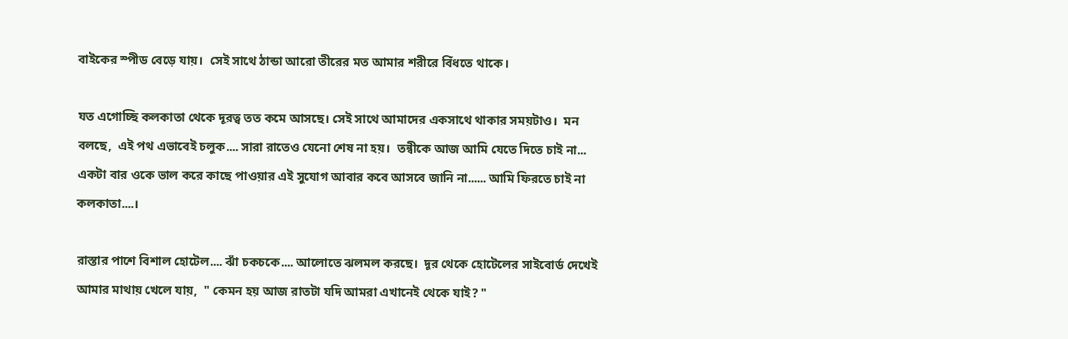বাইকের স্পীড বেড়ে যায়।  সেই সাথে ঠান্ডা আরো তীরের মত আমার শরীরে বিঁধতে থাকে।

যত এগোচ্ছি কলকাতা থেকে দূরত্ব তত কমে আসছে। সেই সাথে আমাদের একসাথে থাকার সময়টাও।  মন বলছে,  এই পথ এভাবেই চলুক.... সারা রাতেও যেনো শেষ না হয়।  তন্বীকে আজ আমি যেতে দিতে চাই না... একটা বার ওকে ভাল করে কাছে পাওয়ার এই সুযোগ আবার কবে আসবে জানি না...... আমি ফিরতে চাই না কলকাতা....।

রাস্তার পাশে বিশাল হোটেল.... ঝাঁ চকচকে.... আলোতে ঝলমল করছে।  দূর থেকে হোটেলের সাইবোর্ড দেখেই আমার মাথায় খেলে যায়,  " কেমন হয় আজ রাতটা যদি আমরা এখানেই থেকে যাই? "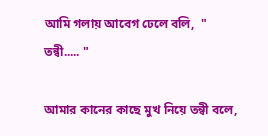আমি গলায় আবেগ ঢেলে বলি,  " তন্বী..... "

আমার কানের কাছে মুখ নিয়ে তন্বী বলে,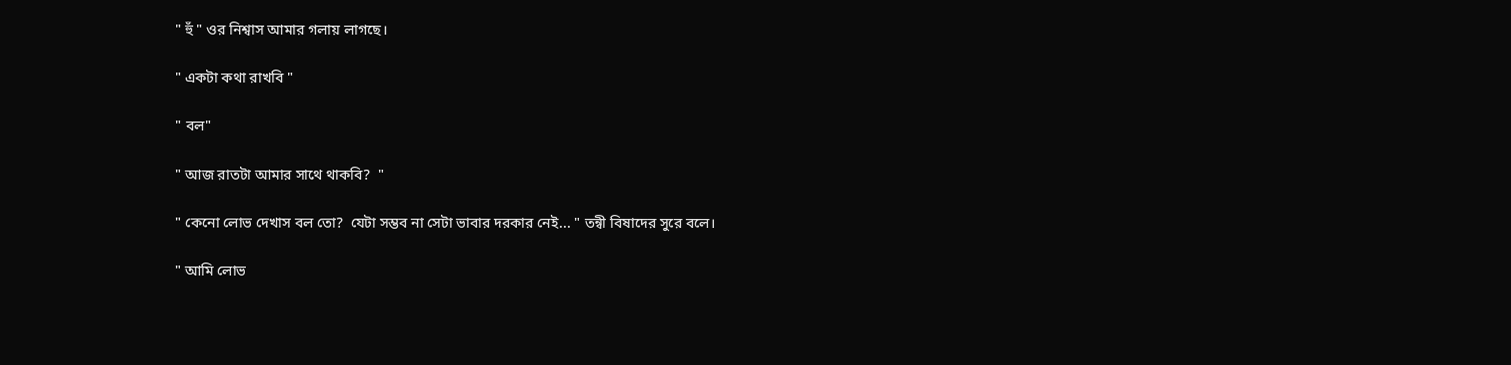" হুঁ " ওর নিশ্বাস আমার গলায় লাগছে।

" একটা কথা রাখবি "

" বল"

" আজ রাতটা আমার সাথে থাকবি?  "

" কেনো লোভ দেখাস বল তো?  যেটা সম্ভব না সেটা ভাবার দরকার নেই... " তন্বী বিষাদের সুরে বলে।

" আমি লোভ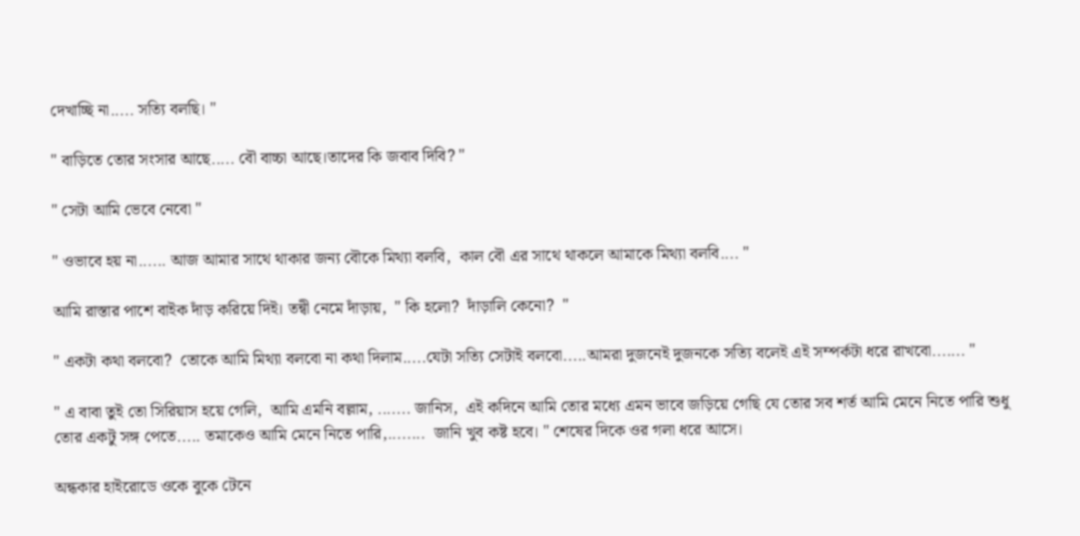দেখাচ্ছি না..... সত্যি বলছি। "

" বাড়িতে তোর সংসার আছে..... বৌ বাচ্চা আছে।তাদের কি জবাব দিবি? "

" সেটা আমি ভেবে নেবো "

" ওভাবে হয় না...... আজ আমার সাথে থাকার জন্য বৌকে মিথ্যা বলবি,  কাল বৌ এর সাথে থাকলে আমাকে মিথ্যা বলবি.... "

আমি রাস্তার পাশে বাইক দাঁড় করিয়ে দিই। তন্বী নেমে দাঁড়ায়,  " কি হলো?  দাঁড়ালি কেনো?  "

" একটা কথা বলবো?  তোকে আমি মিথ্যা বলবো না কথা দিলাম.....যেটা সত্যি সেটাই বলবো.....আমরা দুজনেই দুজনকে সত্যি বলেই এই সম্পর্কটা ধরে রাখবো....... "

" এ বাবা তুই তো সিরিয়াস হয়ে গেলি,  আমি এমনি বল্লাম, ....... জানিস,  এই কদিনে আমি তোর মধ্যে এমন ভাবে জড়িয়ে গেছি যে তোর সব শর্ত আমি মেনে নিতে পারি শুধু তোর একটু সঙ্গ পেতে..... তমাকেও আমি মেনে নিতে পারি,........  জানি খুব কষ্ট হবে। " শেষের দিকে ওর গলা ধরে আসে।

অন্ধকার হাইরোডে ওকে বুকে টেনে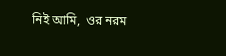নিই আমি,  ওর নরম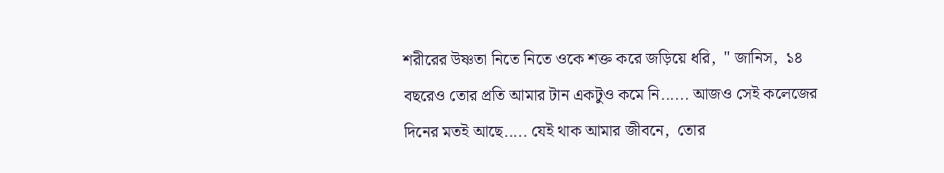শরীরের উষ্ণতা নিতে নিতে ওকে শক্ত করে জড়িয়ে ধরি,  " জানিস,  ১৪ বছরেও তোর প্রতি আমার টান একটুও কমে নি...... আজও সেই কলেজের দিনের মতই আছে..... যেই থাক আমার জীবনে,  তোর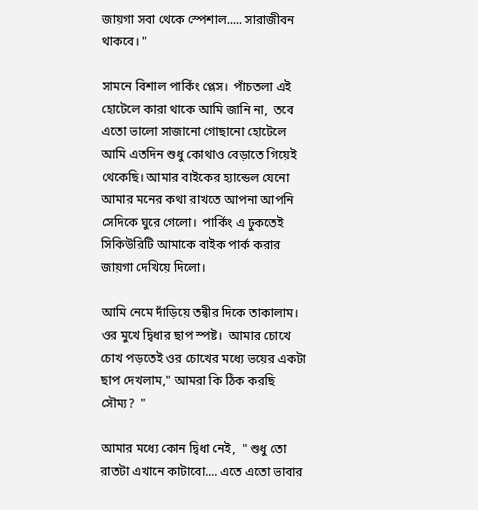জায়গা সবা থেকে স্পেশাল..... সারাজীবন থাকবে। "

সামনে বিশাল পার্কিং প্লেস।  পাঁচতলা এই হোটেলে কারা থাকে আমি জানি না,  তবে এতো ভালো সাজানো গোছানো হোটেলে আমি এতদিন শুধু কোথাও বেড়াতে গিয়েই থেকেছি। আমার বাইকের হ্যান্ডেল যেনো আমার মনের কথা রাখতে আপনা আপনি সেদিকে ঘুরে গেলো।  পার্কিং এ ঢুকতেই সিকিউরিটি আমাকে বাইক পার্ক করার জায়গা দেখিয়ে দিলো।

আমি নেমে দাঁড়িয়ে তন্বীর দিকে তাকালাম।  ওর মুখে দ্বিধার ছাপ স্পষ্ট।  আমার চোখে চোখ পড়তেই ওর চোখের মধ্যে ভয়ের একটা ছাপ দেখলাম," আমরা কি ঠিক করছি সৌম্য?  "

আমার মধ্যে কোন দ্বিধা নেই,  " শুধু তো রাতটা এখানে কাটাবো.... এতে এতো ভাবার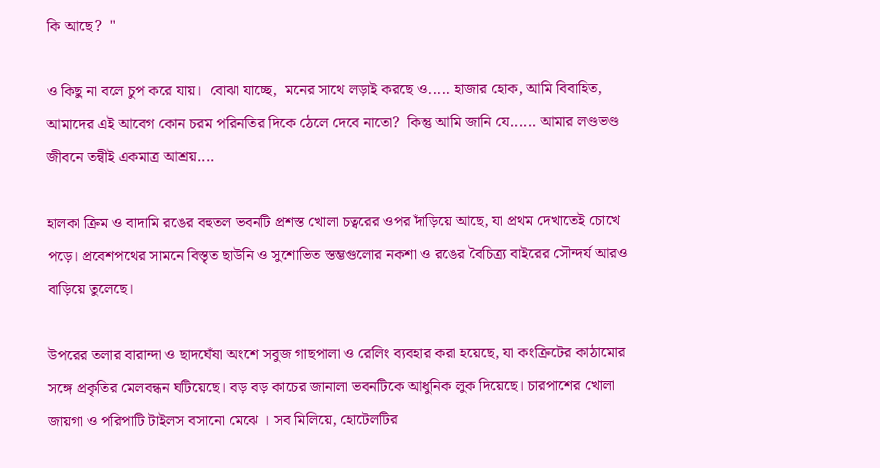কি আছে?  "

ও কিছু না বলে চুপ করে যায়।  বোঝা যাচ্ছে,  মনের সাথে লড়াই করছে ও..... হাজার হোক, আমি বিবাহিত,  আমাদের এই আবেগ কোন চরম পরিনতির দিকে ঠেলে দেবে নাতো?  কিন্তু আমি জানি যে...... আমার লণ্ডভণ্ড জীবনে তন্বীই একমাত্র আশ্রয়....

হালকা ক্রিম ও বাদামি রঙের বহুতল ভবনটি প্রশস্ত খোলা চত্বরের ওপর দাঁড়িয়ে আছে, যা প্রথম দেখাতেই চোখে পড়ে। প্রবেশপথের সামনে বিস্তৃত ছাউনি ও সুশোভিত স্তম্ভগুলোর নকশা ও রঙের বৈচিত্র্য বাইরের সৌন্দর্য আরও বাড়িয়ে তুলেছে।

উপরের তলার বারান্দা ও ছাদঘেঁষা অংশে সবুজ গাছপালা ও রেলিং ব্যবহার করা হয়েছে, যা কংক্রিটের কাঠামোর সঙ্গে প্রকৃতির মেলবন্ধন ঘটিয়েছে। বড় বড় কাচের জানালা ভবনটিকে আধুনিক লুক দিয়েছে। চারপাশের খোলা জায়গা ও পরিপাটি টাইলস বসানো মেঝে । সব মিলিয়ে, হোটেলটির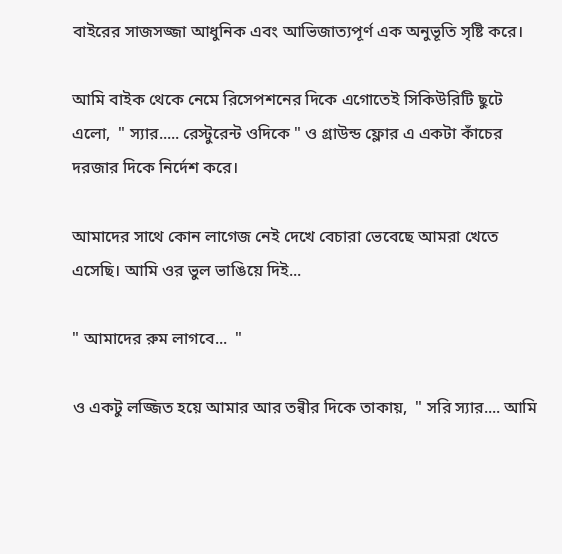বাইরের সাজসজ্জা আধুনিক এবং আভিজাত্যপূর্ণ এক অনুভূতি সৃষ্টি করে।

আমি বাইক থেকে নেমে রিসেপশনের দিকে এগোতেই সিকিউরিটি ছুটে এলো,  " স্যার..... রেস্টুরেন্ট ওদিকে " ও গ্রাউন্ড ফ্লোর এ একটা কাঁচের দরজার দিকে নির্দেশ করে।

আমাদের সাথে কোন লাগেজ নেই দেখে বেচারা ভেবেছে আমরা খেতে এসেছি। আমি ওর ভুল ভাঙিয়ে দিই...

" আমাদের রুম লাগবে...  "

ও একটু লজ্জিত হয়ে আমার আর তন্বীর দিকে তাকায়,  " সরি স্যার.... আমি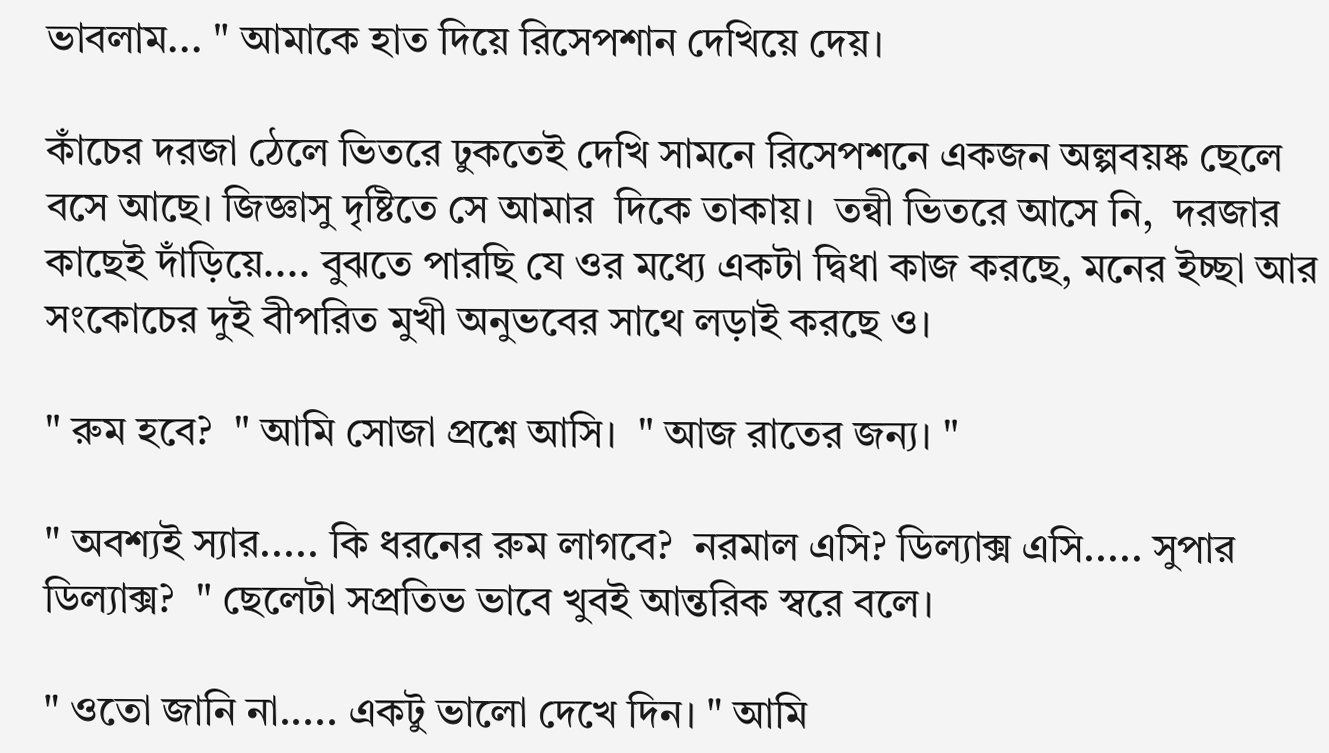ভাবলাম... " আমাকে হাত দিয়ে রিসেপশান দেখিয়ে দেয়।

কাঁচের দরজা ঠেলে ভিতরে ঢুকতেই দেখি সামনে রিসেপশনে একজন অল্পবয়ষ্ক ছেলে বসে আছে। জিজ্ঞাসু দৃষ্টিতে সে আমার  দিকে তাকায়।  তন্বী ভিতরে আসে নি,  দরজার কাছেই দাঁড়িয়ে.... বুঝতে পারছি যে ওর মধ্যে একটা দ্বিধা কাজ করছে, মনের ইচ্ছা আর সংকোচের দুই বীপরিত মুখী অনুভবের সাথে লড়াই করছে ও।

" রুম হবে?  " আমি সোজা প্রশ্নে আসি।  " আজ রাতের জন্য। "

" অবশ্যই স্যার..... কি ধরনের রুম লাগবে?  নরমাল এসি? ডিল্যাক্স এসি..... সুপার ডিল্যাক্স?  " ছেলেটা সপ্রতিভ ভাবে খুবই আন্তরিক স্বরে বলে।

" ওতো জানি না..... একটু ভালো দেখে দিন। " আমি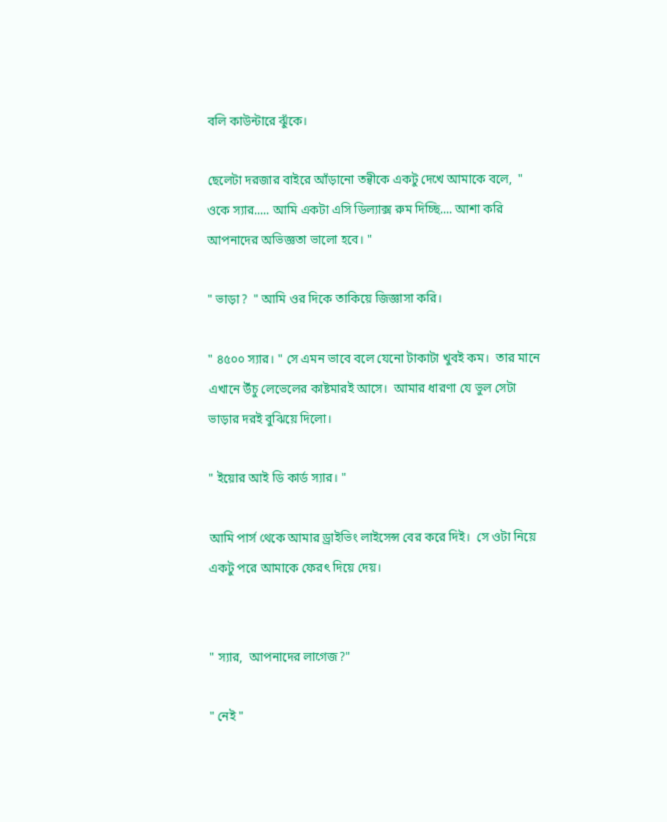বলি কাউন্টারে ঝুঁকে।

ছেলেটা দরজার বাইরে আঁড়ানো তন্বীকে একটু দেখে আমাকে বলে,  " ওকে স্যার..... আমি একটা এসি ডিল্যাক্স রুম দিচ্ছি.... আশা করি আপনাদের অভিজ্ঞতা ভালো হবে। "

" ভাড়া?  " আমি ওর দিকে তাকিয়ে জিজ্ঞাসা করি।

" ৪৫০০ স্যার। " সে এমন ভাবে বলে যেনো টাকাটা খুবই কম।  তার মানে এখানে উঁচু লেভেলের কাষ্টমারই আসে।  আমার ধারণা যে ভুল সেটা ভাড়ার দরই বুঝিয়ে দিলো।

" ইয়োর আই ডি কার্ড স্যার। "

আমি পার্স থেকে আমার ড্রাইভিং লাইসেন্স বের করে দিই।  সে ওটা নিয়ে একটু পরে আমাকে ফেরৎ দিয়ে দেয়।


" স্যার,  আপনাদের লাগেজ?"

" নেই "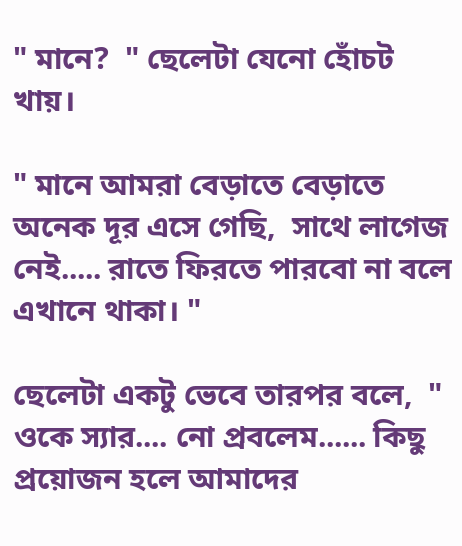" মানে?  " ছেলেটা যেনো হোঁচট খায়।

" মানে আমরা বেড়াতে বেড়াতে অনেক দূর এসে গেছি,  সাথে লাগেজ নেই..... রাতে ফিরতে পারবো না বলে এখানে থাকা। "

ছেলেটা একটু ভেবে তারপর বলে,  " ওকে স্যার.... নো প্রবলেম...... কিছু প্রয়োজন হলে আমাদের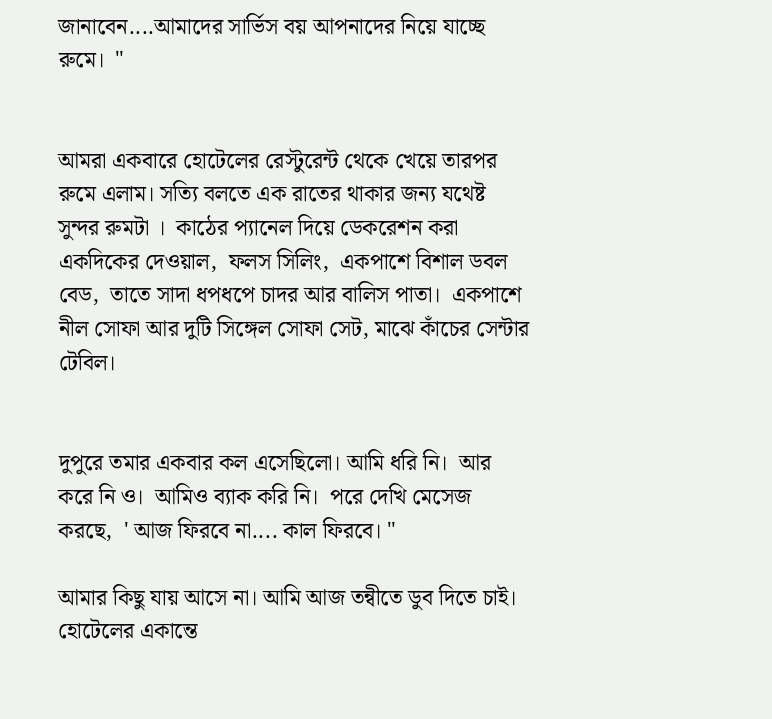জানাবেন....আমাদের সার্ভিস বয় আপনাদের নিয়ে যাচ্ছে রুমে।  "


আমরা একবারে হোটেলের রেস্টুরেন্ট থেকে খেয়ে তারপর রুমে এলাম। সত্যি বলতে এক রাতের থাকার জন্য যথেষ্ট সুন্দর রুমটা ।  কাঠের প্যানেল দিয়ে ডেকরেশন করা একদিকের দেওয়াল,  ফলস সিলিং,  একপাশে বিশাল ডবল বেড,  তাতে সাদা ধপধপে চাদর আর বালিস পাতা।  একপাশে নীল সোফা আর দুটি সিঙ্গেল সোফা সেট, মাঝে কাঁচের সেন্টার টেবিল।


দুপুরে তমার একবার কল এসেছিলো। আমি ধরি নি।  আর করে নি ও।  আমিও ব্যাক করি নি।  পরে দেখি মেসেজ করছে,  ' আজ ফিরবে না.... কাল ফিরবে। "

আমার কিছু যায় আসে না। আমি আজ তন্বীতে ডুব দিতে চাই। হোটেলের একান্তে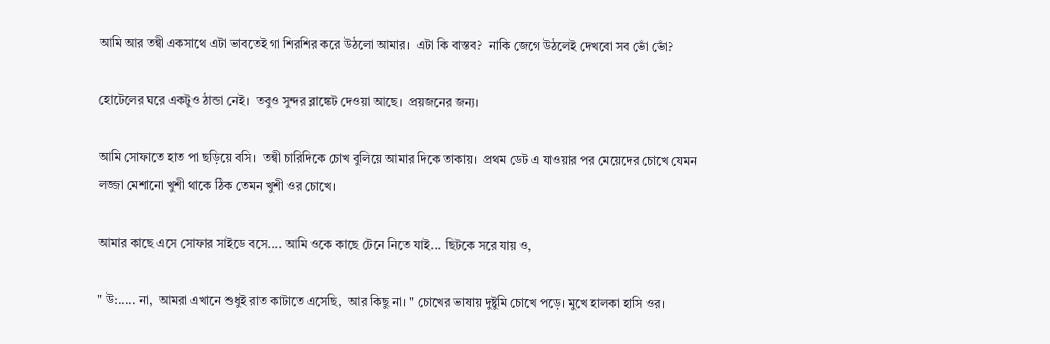আমি আর তন্বী একসাথে এটা ভাবতেই গা শিরশির করে উঠলো আমার।  এটা কি বাস্তব?  নাকি জেগে উঠলেই দেখবো সব ভোঁ ভোঁ?

হোটেলের ঘরে একটুও ঠান্ডা নেই।  তবুও সুন্দর ব্লাঙ্কেট দেওয়া আছে।  প্রয়জনের জন্য।

আমি সোফাতে হাত পা ছড়িয়ে বসি।  তন্বী চারিদিকে চোখ বুলিয়ে আমার দিকে তাকায়।  প্রথম ডেট এ যাওয়ার পর মেয়েদের চোখে যেমন লজ্জা মেশানো খুশী থাকে ঠিক তেমন খুশী ওর চোখে।

আমার কাছে এসে সোফার সাইডে বসে.... আমি ওকে কাছে টেনে নিতে যাই... ছিটকে সরে যায় ও,

" উ:..... না,  আমরা এখানে শুধুই রাত কাটাতে এসেছি,  আর কিছু না। " চোখের ভাষায় দুষ্টুমি চোখে পড়ে। মুখে হালকা হাসি ওর।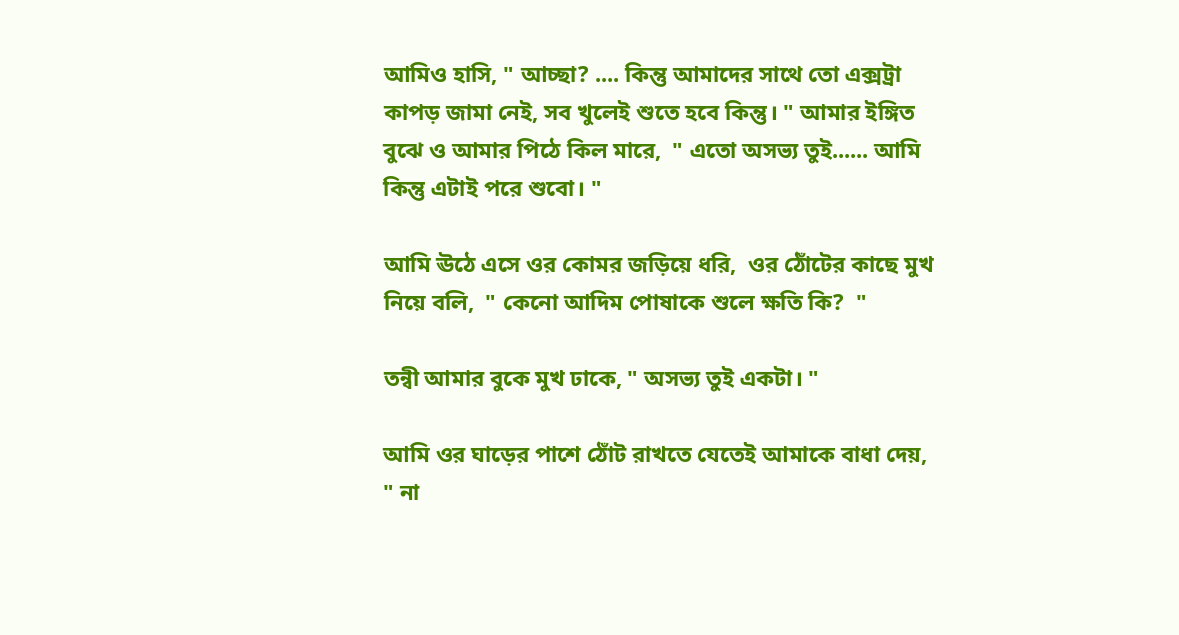আমিও হাসি, " আচ্ছা? .... কিন্তু আমাদের সাথে তো এক্সট্রা কাপড় জামা নেই, সব খুলেই শুতে হবে কিন্তু। " আমার ইঙ্গিত বুঝে ও আমার পিঠে কিল মারে,  " এতো অসভ্য তুই...... আমি কিন্তু এটাই পরে শুবো। "

আমি ঊঠে এসে ওর কোমর জড়িয়ে ধরি,  ওর ঠোঁটের কাছে মুখ নিয়ে বলি,  " কেনো আদিম পোষাকে শুলে ক্ষতি কি?  "

তন্বী আমার বুকে মুখ ঢাকে, " অসভ্য তুই একটা। "

আমি ওর ঘাড়ের পাশে ঠোঁট রাখতে যেতেই আমাকে বাধা দেয়,  " না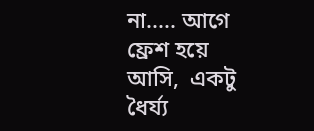না..... আগে ফ্রেশ হয়ে আসি,  একটু ধৈর্য্য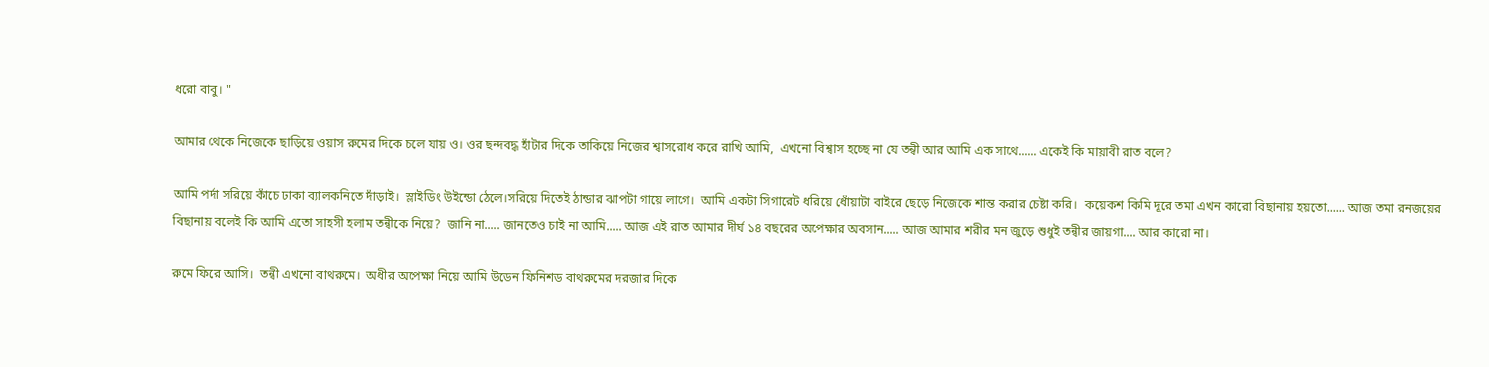ধরো বাবু। "

আমার থেকে নিজেকে ছাড়িয়ে ওয়াস রুমের দিকে চলে যায় ও। ওর ছন্দবদ্ধ হাঁটার দিকে তাকিয়ে নিজের শ্বাসরোধ করে রাখি আমি,  এখনো বিশ্বাস হচ্ছে না যে তন্বী আর আমি এক সাথে...... একেই কি মায়াবী রাত বলে?

আমি পর্দা সরিয়ে কাঁচে ঢাকা ব্যালকনিতে দাঁড়াই।  স্লাইডিং উইন্ডো ঠেলে।সরিয়ে দিতেই ঠান্ডার ঝাপটা গায়ে লাগে।  আমি একটা সিগারেট ধরিয়ে ধোঁয়াটা বাইরে ছেড়ে নিজেকে শান্ত করার চেষ্টা করি।  কয়েকশ কিমি দূরে তমা এখন কারো বিছানায় হয়তো...... আজ তমা রনজয়ের বিছানায় বলেই কি আমি এতো সাহসী হলাম তন্বীকে নিয়ে?  জানি না..... জানতেও চাই না আমি..... আজ এই রাত আমার দীর্ঘ ১৪ বছরের অপেক্ষার অবসান..... আজ আমার শরীর মন জুড়ে শুধুই তন্বীর জায়গা.... আর কারো না।

রুমে ফিরে আসি।  তন্বী এখনো বাথরুমে।  অধীর অপেক্ষা নিয়ে আমি উডেন ফিনিশড বাথরুমের দরজার দিকে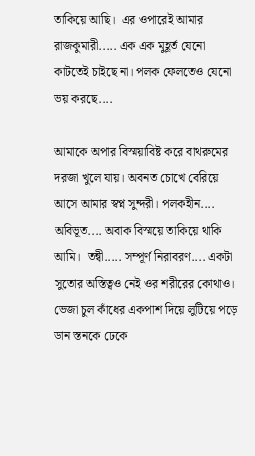তাকিয়ে আছি।  এর ওপারেই আমার রাজকুমারী..... এক এক মুহূর্ত যেনো কাটতেই চাইছে না। পলক ফেলতেও যেনো ভয় করছে....

আমাকে অপার বিস্ময়াবিষ্ট করে বাথরুমের দরজা খুলে যায়। অবনত চোখে বেরিয়ে আসে আমার স্বপ্ন সুন্দরী। পলকহীন.... অবিভূত.... অবাক বিস্ময়ে তাকিয়ে থাকি আমি।  তন্বী..... সম্পূর্ণ নিরাবরণ.... একটা সুতোর অস্তিত্বও নেই ওর শরীরের কোথাও। ভেজা চুল কাঁধের একপাশ দিয়ে লুটিয়ে পড়ে ডান স্তনকে ঢেকে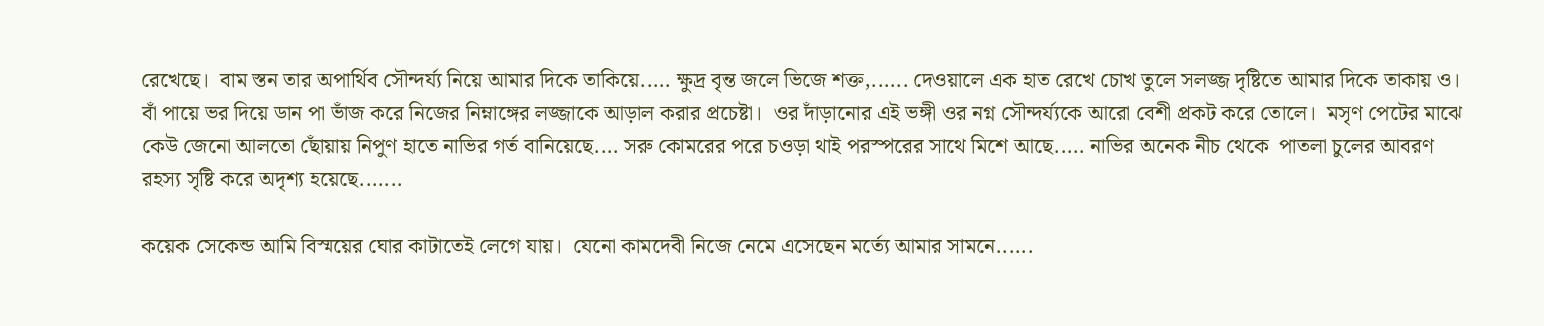রেখেছে।  বাম স্তন তার অপার্থিব সৌন্দর্য্য নিয়ে আমার দিকে তাকিয়ে..... ক্ষুদ্র বৃন্ত জলে ভিজে শক্ত,...... দেওয়ালে এক হাত রেখে চোখ তুলে সলজ্জ দৃষ্টিতে আমার দিকে তাকায় ও।  বাঁ পায়ে ভর দিয়ে ডান পা ভাঁজ করে নিজের নিম্নাঙ্গের লজ্জাকে আড়াল করার প্রচেষ্টা।  ওর দাঁড়ানোর এই ভঙ্গী ওর নগ্ন সৌন্দর্য্যকে আরো বেশী প্রকট করে তোলে।  মসৃণ পেটের মাঝে কেউ জেনো আলতো ছোঁয়ায় নিপুণ হাতে নাভির গর্ত বানিয়েছে.... সরু কোমরের পরে চওড়া থাই পরস্পরের সাথে মিশে আছে..... নাভির অনেক নীচ থেকে  পাতলা চুলের আবরণ রহস্য সৃষ্টি করে অদৃশ্য হয়েছে.......

কয়েক সেকেন্ড আমি বিস্ময়ের ঘোর কাটাতেই লেগে যায়।  যেনো কামদেবী নিজে নেমে এসেছেন মর্ত্যে আমার সামনে......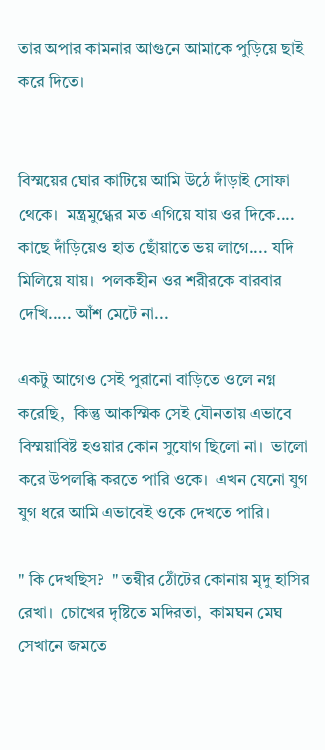তার অপার কামনার আগুনে আমাকে পুড়িয়ে ছাই করে দিতে।


বিস্ময়ের ঘোর কাটিয়ে আমি উঠে দাঁড়াই সোফা থেকে।  মন্ত্রমুগ্ধের মত এগিয়ে যায় ওর দিকে.... কাছে দাঁড়িয়েও হাত ছোঁয়াতে ভয় লাগে.... যদি মিলিয়ে যায়।  পলকহীন ওর শরীরকে বারবার দেখি..... আঁশ মেটে না...

একটু আগেও সেই পুরানো বাড়িতে ওলে নগ্ন করেছি,  কিন্তু আকস্মিক সেই যৌনতায় এভাবে বিস্ময়াবিষ্ট হওয়ার কোন সুযোগ ছিলো না।  ভালো করে উপলব্ধি করতে পারি ওকে।  এখন যেনো যুগ যুগ ধরে আমি এভাবেই ওকে দেখতে পারি।

" কি দেখছিস?  " তন্বীর ঠোঁটের কোনায় মৃদু হাসির রেখা।  চোখের দৃষ্টিতে মদিরতা,  কামঘন মেঘ সেখানে জমতে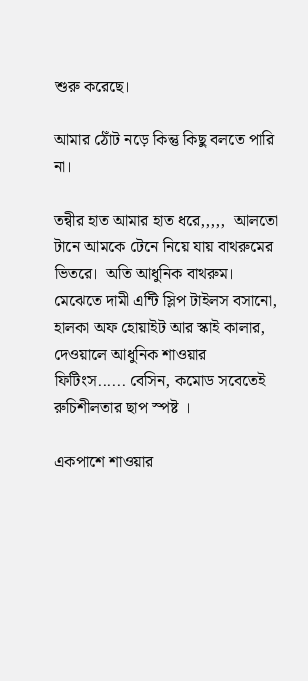শুরু করেছে।

আমার ঠোঁট নড়ে কিন্তু কিছু বলতে পারি না।

তন্বীর হাত আমার হাত ধরে,,,,,  আলতো টানে আমকে টেনে নিয়ে যায় বাথরুমের ভিতরে।  অতি আধুনিক বাথরুম।  মেঝেতে দামী এন্টি স্লিপ টাইলস বসানো,  হালকা অফ হোয়াইট আর স্কাই কালার,  দেওয়ালে আধুনিক শাওয়ার ফিটিংস...... বেসিন, কমোড সবেতেই রুচিশীলতার ছাপ স্পষ্ট ।

একপাশে শাওয়ার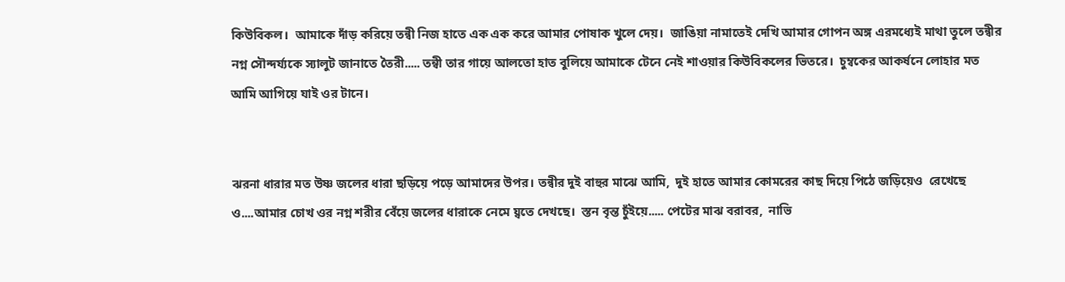কিউবিকল।  আমাকে দাঁড় করিয়ে তন্বী নিজ হাতে এক এক করে আমার পোষাক খুলে দেয়।  জাঙিয়া নামাতেই দেখি আমার গোপন অঙ্গ এরমধ্যেই মাথা তুলে তন্বীর নগ্ন সৌন্দর্য্যকে স্যালুট জানাতে তৈরী..... তন্বী তার গায়ে আলতো হাত বুলিয়ে আমাকে টেনে নেই শাওয়ার কিউবিকলের ভিতরে।  চুম্বকের আকর্ষনে লোহার মত আমি আগিয়ে যাই ওর টানে।


ঝরনা ধারার মত উষ্ণ জলের ধারা ছড়িয়ে পড়ে আমাদের উপর। তন্বীর দুই বাহুর মাঝে আমি,  দুই হাতে আমার কোমরের কাছ দিয়ে পিঠে জড়িয়েও  রেখেছে ও....আমার চোখ ওর নগ্ন শরীর বেঁয়ে জলের ধারাকে নেমে য্বতে দেখছে।  স্তন বৃন্ত চুঁইয়ে..... পেটের মাঝ বরাবর,  নাভি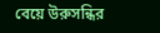বেয়ে উরুসন্ধির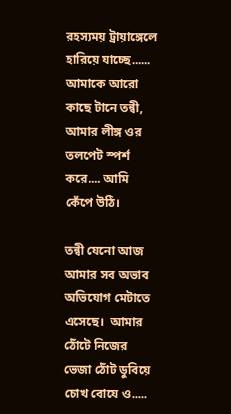রহস্যময় ট্রায়াঙ্গেলে হারিয়ে যাচ্ছে...... আমাকে আরো কাছে টানে তন্বী,  আমার লীঙ্গ ওর তলপেট স্পর্শ করে.... আমি কেঁপে উঠি।

তন্বী যেনো আজ আমার সব অভাব অভিযোগ মেটাতে এসেছে।  আমার ঠোঁটে নিজের ভেজা ঠোঁট ডুবিয়ে চোখ বোযে ও.....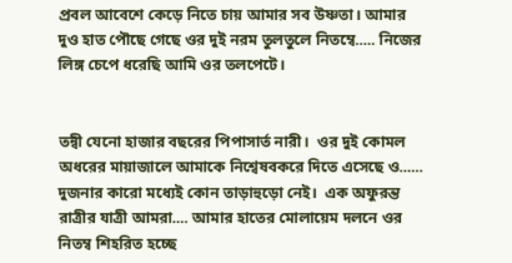প্রবল আবেশে কেড়ে নিতে চায় আমার সব উষ্ণতা। আমার দুও হাত পৌছে গেছে ওর দুই নরম তুলতুলে নিতম্বে..... নিজের লিঙ্গ চেপে ধরেছি আমি ওর তলপেটে।


তন্বী যেনো হাজার বছরের পিপাসার্ত নারী।  ওর দুই কোমল অধরের মায়াজালে আমাকে নিশ্বেষবকরে দিতে এসেছে ও...... দুজনার কারো মধ্যেই কোন তাড়াহুড়ো নেই।  এক অফুরন্ত রাত্রীর যাত্রী আমরা.... আমার হাতের মোলায়েম দলনে ওর নিতম্ব শিহরিত হচ্ছে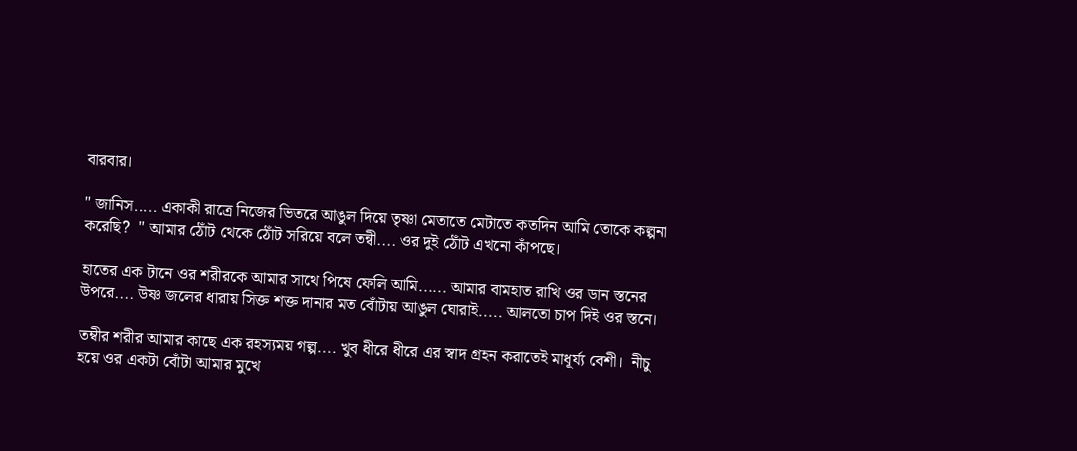বারবার।

" জানিস..... একাকী রাত্রে নিজের ভিতরে আঙুল দিয়ে তৃষ্ণা মেতাতে মেটাতে কতদিন আমি তোকে কল্পনা করেছি?  " আমার ঠোঁট থেকে ঠোঁট সরিয়ে বলে তন্বী.... ওর দুই ঠোঁট এখনো কাঁপছে।

হাতের এক টানে ওর শরীরকে আমার সাথে পিষে ফেলি আমি...... আমার বামহাত রাখি ওর ডান স্তনের উপরে.... উষ্ণ জলের ধারায় সিক্ত শক্ত দানার মত বোঁটায় আঙুল ঘোরাই..... আলতো চাপ দিই ওর স্তনে।

তম্বীর শরীর আমার কাছে এক রহস্যময় গল্প.... খুব ধীরে ধীরে এর স্বাদ গ্রহন করাতেই মাধূর্য্য বেশী।  নীচু হয়ে ওর একটা বোঁটা আমার মুখে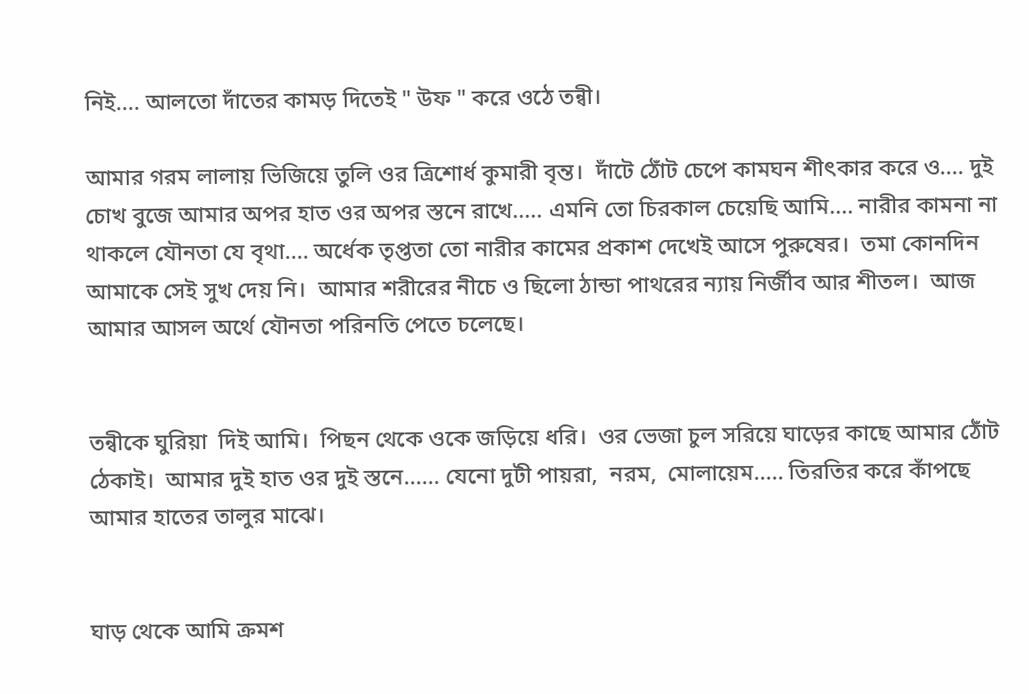নিই.... আলতো দাঁতের কামড় দিতেই " উফ " করে ওঠে তন্বী।

আমার গরম লালায় ভিজিয়ে তুলি ওর ত্রিশোর্ধ কুমারী বৃন্ত।  দাঁটে ঠোঁট চেপে কামঘন শীৎকার করে ও.... দুই চোখ বুজে আমার অপর হাত ওর অপর স্তনে রাখে..... এমনি তো চিরকাল চেয়েছি আমি.... নারীর কামনা না থাকলে যৌনতা যে বৃথা.... অর্ধেক তৃপ্ততা তো নারীর কামের প্রকাশ দেখেই আসে পুরুষের।  তমা কোনদিন আমাকে সেই সুখ দেয় নি।  আমার শরীরের নীচে ও ছিলো ঠান্ডা পাথরের ন্যায় নির্জীব আর শীতল।  আজ আমার আসল অর্থে যৌনতা পরিনতি পেতে চলেছে।


তন্বীকে ঘুরিয়া  দিই আমি।  পিছন থেকে ওকে জড়িয়ে ধরি।  ওর ভেজা চুল সরিয়ে ঘাড়ের কাছে আমার ঠোঁট ঠেকাই।  আমার দুই হাত ওর দুই স্তনে...... যেনো দুটী পায়রা,  নরম,  মোলায়েম..... তিরতির করে কাঁপছে আমার হাতের তালুর মাঝে।


ঘাড় থেকে আমি ক্রমশ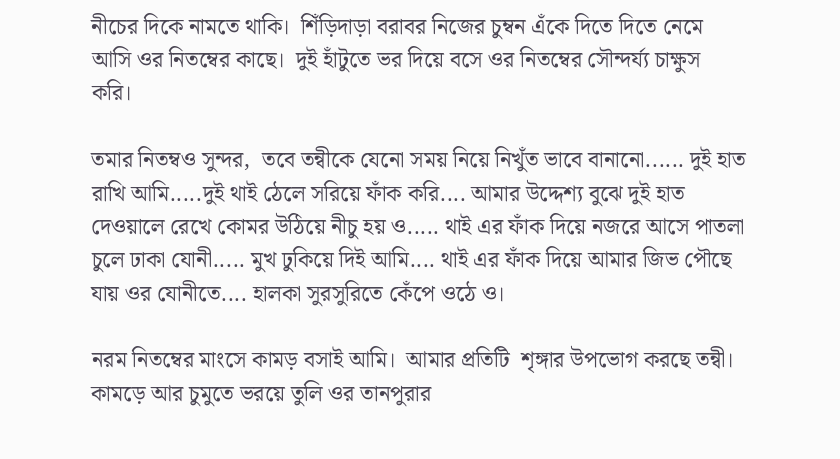নীচের দিকে নামতে থাকি।  শিঁড়িদাড়া বরাবর নিজের চুম্বন এঁকে দিতে দিতে নেমে আসি ওর নিতম্বের কাছে।  দুই হাঁটুতে ভর দিয়ে বসে ওর নিতম্বের সৌন্দর্য্য চাক্ষুস করি।

তমার নিতম্বও সুন্দর,  তবে তন্বীকে যেনো সময় নিয়ে নিখুঁত ভাবে বানানো...... দুই হাত রাখি আমি.....দুই থাই ঠেলে সরিয়ে ফাঁক করি.... আমার উদ্দেশ্য বুঝে দুই হাত দেওয়ালে রেখে কোমর উঠিয়ে নীচু হয় ও..... থাই এর ফাঁক দিয়ে নজরে আসে পাতলা চুলে ঢাকা যোনী..... মুখ ঢুকিয়ে দিই আমি.... থাই এর ফাঁক দিয়ে আমার জিভ পৌছে যায় ওর যোনীতে.... হালকা সুরসুরিতে কেঁপে ওঠে ও।

নরম নিতম্বের মাংসে কামড় বসাই আমি।  আমার প্রতিটি  শৃঙ্গার উপভোগ করছে তন্বী।  কামড়ে আর চুমুতে ভরয়ে তুলি ওর তানপুরার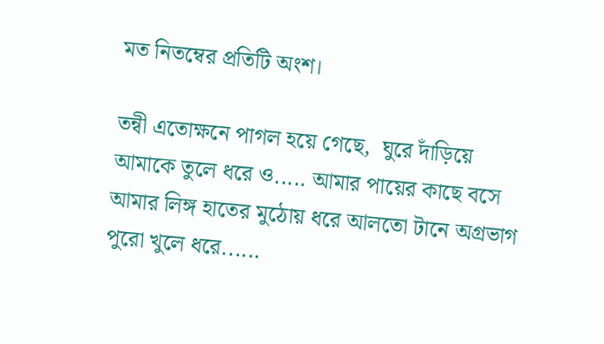মত নিতম্বের প্রতিটি অংশ।

তন্বী এতোক্ষনে পাগল হয়ে গেছে,  ঘুরে দাঁড়িয়ে আমাকে তুলে ধরে ও..... আমার পায়ের কাছে বসে আমার লিঙ্গ হাতের মুঠোয় ধরে আলতো টানে অগ্রভাগ পুরো খুলে ধরে......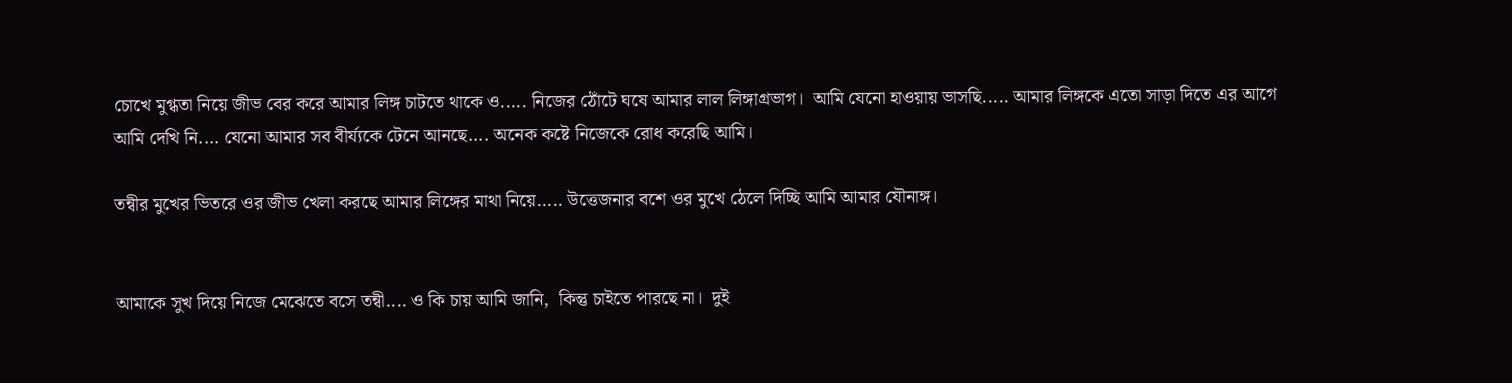চোখে মুগ্ধতা নিয়ে জীভ বের করে আমার লিঙ্গ চাটতে থাকে ও..... নিজের ঠোঁটে ঘষে আমার লাল লিঙ্গাগ্রভাগ।  আমি যেনো হাওয়ায় ভাসছি..... আমার লিঙ্গকে এতো সাড়া দিতে এর আগে আমি দেখি নি.... যেনো আমার সব বীর্য্যকে টেনে আনছে.... অনেক কষ্টে নিজেকে রোধ করেছি আমি।

তন্বীর মুখের ভিতরে ওর জীভ খেলা করছে আমার লিঙ্গের মাথা নিয়ে..... উত্তেজনার বশে ওর মুখে ঠেলে দিচ্ছি আমি আমার যৌনাঙ্গ।


আমাকে সুখ দিয়ে নিজে মেঝেতে বসে তন্বী.... ও কি চায় আমি জানি,  কিন্তু চাইতে পারছে না।  দুই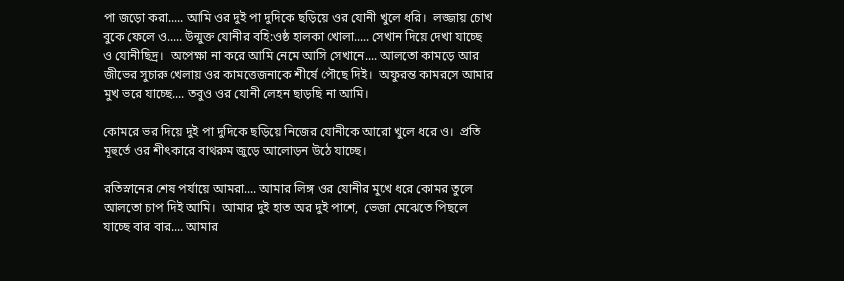পা জড়ো করা..... আমি ওর দুই পা দুদিকে ছড়িয়ে ওর যোনী খুলে ধরি।  লজ্জায় চোখ বুকে ফেলে ও..... উন্মুক্ত যোনীর বহি:ওষ্ঠ হালকা খোলা..... সেখান দিয়ে দেখা যাচ্ছে ও যোনীছিদ্র।  অপেক্ষা না করে আমি নেমে আসি সেখানে.... আলতো কামড়ে আর জীভের সুচারু খেলায় ওর কামত্তেজনাকে শীর্ষে পৌছে দিই।  অফুরন্ত কামরসে আমার মুখ ভরে যাচ্ছে.... তবুও ওর যোনী লেহন ছাড়ছি না আমি।

কোমরে ভর দিয়ে দুই পা দুদিকে ছড়িয়ে নিজের যোনীকে আরো খুলে ধরে ও।  প্রতি মূহুর্তে ওর শীৎকারে বাথরুম জুড়ে আলোড়ন উঠে যাচ্ছে।

রতিস্নানের শেষ পর্যায়ে আমরা.... আমার লিঙ্গ ওর যোনীর মুখে ধরে কোমর তুলে আলতো চাপ দিই আমি।  আমার দুই হাত অর দুই পাশে,  ভেজা মেঝেতে পিছলে যাচ্ছে বার বার.... আমার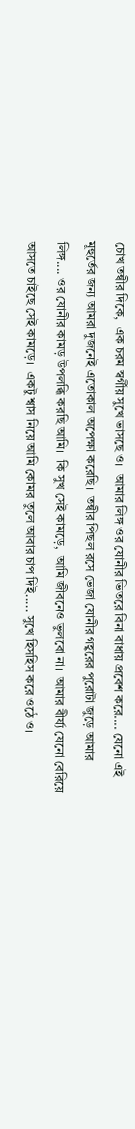চোখ তন্বীর দিকে,  এক চরম স্বর্গীয় সুখে ভাসছে ও।  আমার লিঙ্গ ওর যোনীর ভিতরে বিনা বাধায় প্রবেশ করে.... যেনো এই মূহুর্তের জন্য আমরা দুজনেই এতোকাল অপেক্ষা করেছি।  তন্বীর পিছল রসে ভেজা যোনীর গহ্বরের পুরোটা জুড়ে আমার লিঙ্গ.... ওর যোনীর কামড় উপলব্ধি করছি আমি।  কি সুখ সেই কামড়ে,  আমি জীবনেও ভুলবো না।  আমার বীর্য্য যেনো বেরিয়ে আসতে চাইছে সেই কামড়ে।  একটু শ্বাস নিয়ে আমি কোমর তুলে আবার চাপ দিই..... সুখে হিসহিস করে ওঠে ও।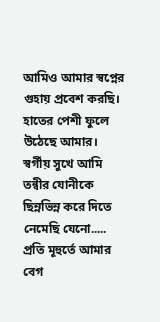আমিও আমার স্বপ্নের গুহায় প্রবেশ করছি।  হাতের পেশী ফুলে উঠেছে আমার।  স্বর্গীয় সুখে আমি তন্বীর যোনীকে ছিন্নভিন্ন করে দিতে নেমেছি যেনো..... প্রতি মূহুর্তে আমার বেগ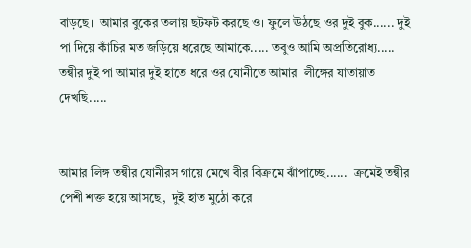বাড়ছে।  আমার বুকের তলায় ছটফট করছে ও। ফুলে ঊঠছে ওর দুই বুক...... দুই পা দিয়ে কাঁচির মত জড়িয়ে ধরেছে আমাকে..... তবুও আমি অপ্রতিরোধ্য..... তন্বীর দুই পা আমার দুই হাতে ধরে ওর যোনীতে আমার  লীঙ্গের যাতায়াত দেখছি.....


আমার লিঙ্গ তন্বীর যোনীরস গায়ে মেখে বীর বিক্রমে ঝাঁপাচ্ছে......  ক্রমেই তন্বীর পেশী শক্ত হয়ে আসছে,  দুই হাত মুঠো করে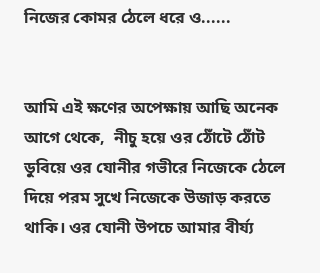নিজের কোমর ঠেলে ধরে ও......


আমি এই ক্ষণের অপেক্ষায় আছি অনেক আগে থেকে,  নীচু হয়ে ওর ঠোঁটে ঠোঁট ডুবিয়ে ওর যোনীর গভীরে নিজেকে ঠেলে দিয়ে পরম সুখে নিজেকে উজাড় করতে থাকি। ওর যোনী উপচে আমার বীর্য্য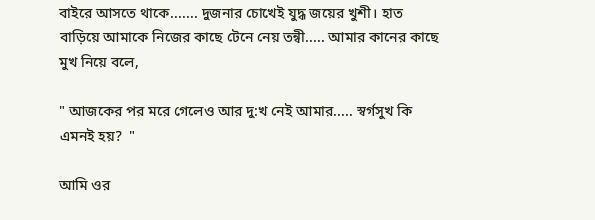বাইরে আসতে থাকে....... দুজনার চোখেই যুদ্ধ জয়ের খুশী। হাত বাড়িয়ে আমাকে নিজের কাছে টেনে নেয় তন্বী..... আমার কানের কাছে মুখ নিয়ে বলে,

" আজকের পর মরে গেলেও আর দু:খ নেই আমার..... স্বর্গসুখ কি এমনই হয়?  "

আমি ওর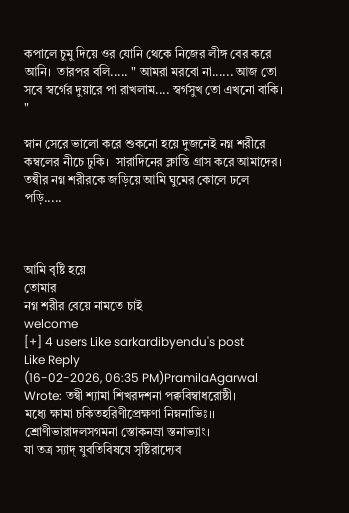কপালে চুমু দিয়ে ওর যোনি থেকে নিজের লীঙ্গ বের করে আনি।  তারপর বলি..... " আমরা মরবো না...... আজ তো সবে স্বর্গের দুয়ারে পা রাখলাম.... স্বর্গসুখ তো এখনো বাকি। "

স্নান সেরে ভালো করে শুকনো হয়ে দুজনেই নগ্ন শরীরে কম্বলের নীচে ঢুকি।  সারাদিনের ক্লান্তি গ্রাস করে আমাদের।  তন্বীর নগ্ন শরীরকে জড়িয়ে আমি ঘুমের কোলে ঢলে পড়ি.....



আমি বৃষ্টি হয়ে
তোমার
নগ্ন শরীর বেয়ে নামতে চাই
welcome
[+] 4 users Like sarkardibyendu's post
Like Reply
(16-02-2026, 06:35 PM)PramilaAgarwal Wrote: তন্বী শ্যামা শিখরদশনা পক্ববিম্বাধরোষ্ঠী।
মধ্যে ক্ষামা চকিতহরিণীপ্রেক্ষণা নিম্ননাভিঃ।।
শ্রোণীভারাদলসগমনা স্তোকনম্রা স্তনাভ্যাং।
যা তত্র স্যাদ্ যুবতিবিষযে সৃষ্টিরাদ্যেব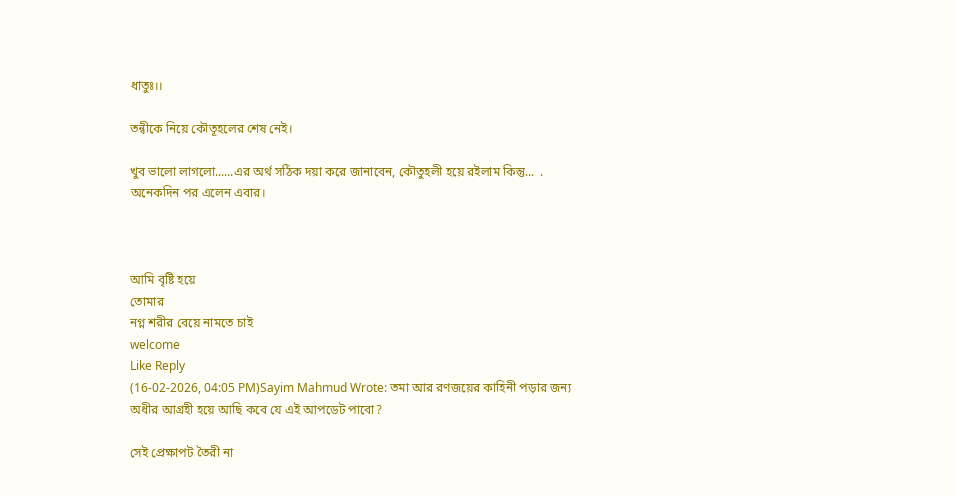ধাতুঃ।।

তন্বীকে নিয়ে কৌতূহলের শেষ নেই।

খুব ভালো লাগলো......এর অর্থ সঠিক দয়া করে জানাবেন, কৌতুহলী হয়ে রইলাম কিন্তু...  . অনেকদিন পর এলেন এবার।



আমি বৃষ্টি হয়ে
তোমার
নগ্ন শরীর বেয়ে নামতে চাই
welcome
Like Reply
(16-02-2026, 04:05 PM)Sayim Mahmud Wrote: তমা আর রণজয়ের কাহিনী পড়ার জন্য অধীর আগ্রহী হয়ে আছি কবে যে এই আপডেট পাবো?

সেই প্রেক্ষাপট তৈরী না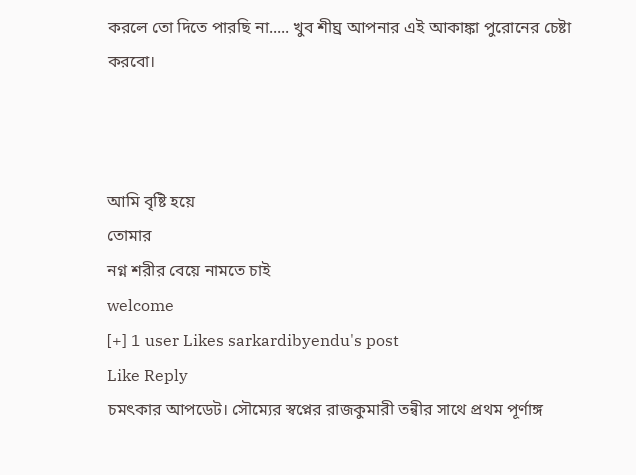করলে তো দিতে পারছি না..... খুব শীঘ্র আপনার এই আকাঙ্কা পুরোনের চেষ্টা করবো।



আমি বৃষ্টি হয়ে
তোমার
নগ্ন শরীর বেয়ে নামতে চাই
welcome
[+] 1 user Likes sarkardibyendu's post
Like Reply
চমৎকার আপডেট। সৌম্যের স্বপ্নের রাজকুমারী তন্বীর সাথে প্রথম পূর্ণাঙ্গ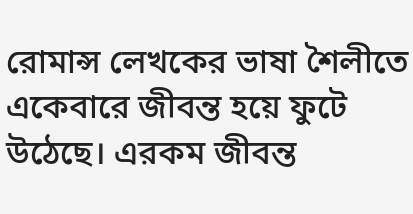রোমান্স লেখকের ভাষা শৈলীতে একেবারে জীবন্ত হয়ে ফুটে উঠেছে। এরকম জীবন্ত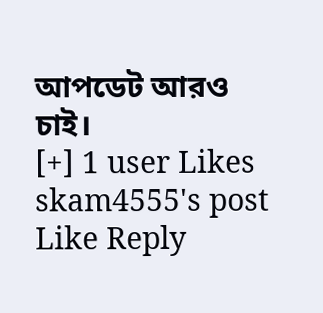আপডেট আরও চাই।
[+] 1 user Likes skam4555's post
Like Reply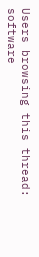Users browsing this thread: software